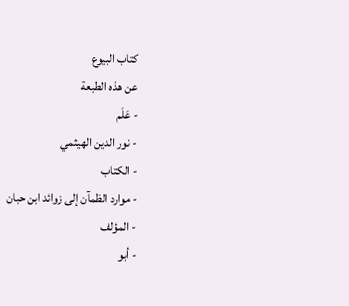كتاب البيوع
عن هذه الطبعة
- عَلَم
- نور الدين الهيثمي
- الكتاب
- موارد الظمآن إلى زوائد ابن حبان
- المؤلف
- أبو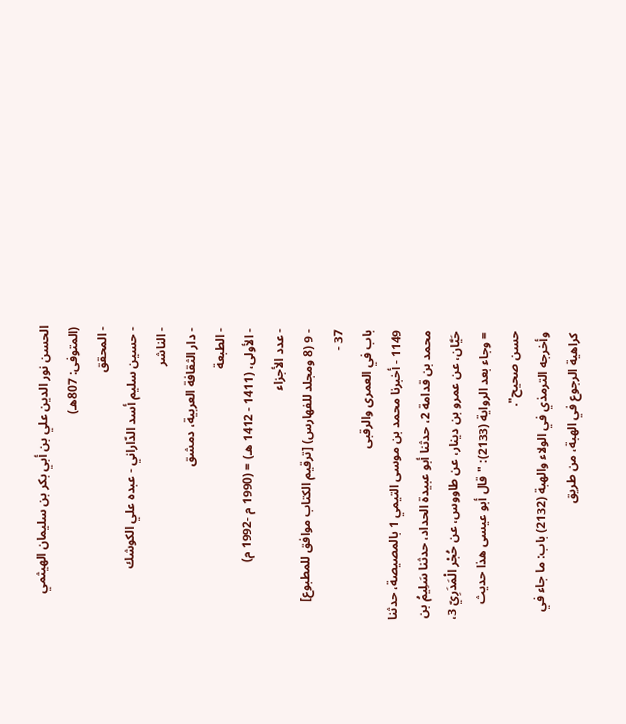الحسن نور الدين علي بن أبي بكر بن سليمان الهيثمي (المتوفى: 807هـ)
- المحقق
- حسين سليم أسد الدّاراني - عبده علي الكوشك
- الناشر
- دار الثقافة العربية، دمشق
- الطبعة
- الأولى، (1411 - 1412 هـ) = (1990 م -1992 م)
- عدد الأجزاء
- 9 (8 ومجلد للفهارس) [ترقيم الكتاب موافق للمطبوع]
37 -
باب في العمرى والرقبى
1149 - أخبرنا محمد بن موسى التيمي 1 بالمصيصة، حدثنا محمد بن قدامة 2، حدثنا أبو عبيدة الحداد، حدثنا سَلِيمُ بن حَيَّان، عن عمرو بن دينار، عن طاووس، عن حُجْر الْمَدَرِيّ 3، = وجاء بعد الرواية (2133): "قال أبو عيسى هذا حديث حسن صحيح".
وأخرجه الترمذي في الولاء والهبة (2132) باب: ما جاء في كراهية الرجوع في الهبة، من طريق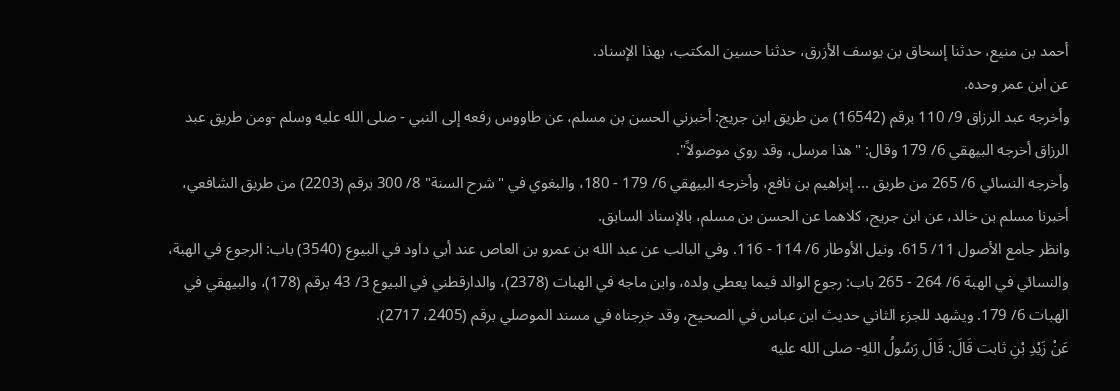أحمد بن منيع، حدثنا إسحاق بن يوسف الأزرق، حدثنا حسين المكتب، بهذا الإسناد.
عن ابن عمر وحده.
وأخرجه عبد الرزاق 9/ 110 برقم (16542) من طريق ابن جريج: أخبرني الحسن بن مسلم، عن طاووس رفعه إلى النبي - صلى الله عليه وسلم -ومن طريق عبد الرزاق أخرجه البيهقي 6/ 179 وقال: "هذا مرسل، وقد روي موصولاً".
وأخرجه النسائي 6/ 265 من طريق ... إبراهيم بن نافع، وأخرجه البيهقي 6/ 179 - 180، والبغوي في "شرح السنة" 8/ 300 برقم (2203) من طريق الشافعي، أخبرنا مسلم بن خالد، عن ابن جريج، كلاهما عن الحسن بن مسلم، بالإسناد السابق.
وانظر جامع الأصول 11/ 615. ونيل الأوطار 6/ 114 - 116. وفي البالب عن عبد الله بن عمرو بن العاص عند أبي داود في البيوع (3540) باب: الرجوع في الهبة، والنسائي في الهبة 6/ 264 - 265 باب: رجوع الوالد فيما يعطي ولده، وابن ماجه في الهبات (2378)، والدارقطني في البيوع 3/ 43 برقم (178)، والبيهقي في الهبات 6/ 179. ويشهد للجزء الثاني حديث ابن عباس في الصحيح، وقد خرجناه في مسند الموصلي برقم (2405، 2717).
عَنْ زَيْدِ بْنِ ثابت قَالَ: قَالَ رَسُولُ اللهِ- صلى الله عليه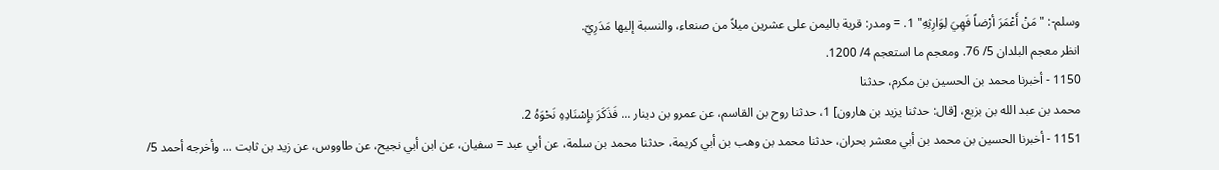وسلم-: "مَنْ أَعْمَرَ أرْضاً فَهِيَ لِوَارِثِهِ" 1. = ومدر: قرية باليمن على عشرين ميلاً من صنعاء، والنسبة إليها مَدَرِيّ.
انظر معجم البلدان 5/ 76. ومعجم ما استعجم 4/ 1200.
1150 - أخبرنا محمد بن الحسين بن مكرم، حدثنا
محمد بن عبد الله بن بزيع، [قال: حدثنا يزيد بن هارون] 1، حدثنا روح بن القاسم، عن عمرو بن دينار ... فَذَكَرَ بإِسْنَادِهِ نَحْوَهُ 2.
1151 - أخبرنا الحسين بن محمد بن أبي معشر بحران، حدثنا محمد بن وهب بن أبي كريمة، حدثنا محمد بن سلمة، عن أبي عبد = سفيان، عن ابن أبي نجيح، عن طاووس، عن زيد بن ثابت ... وأخرجه أحمد 5/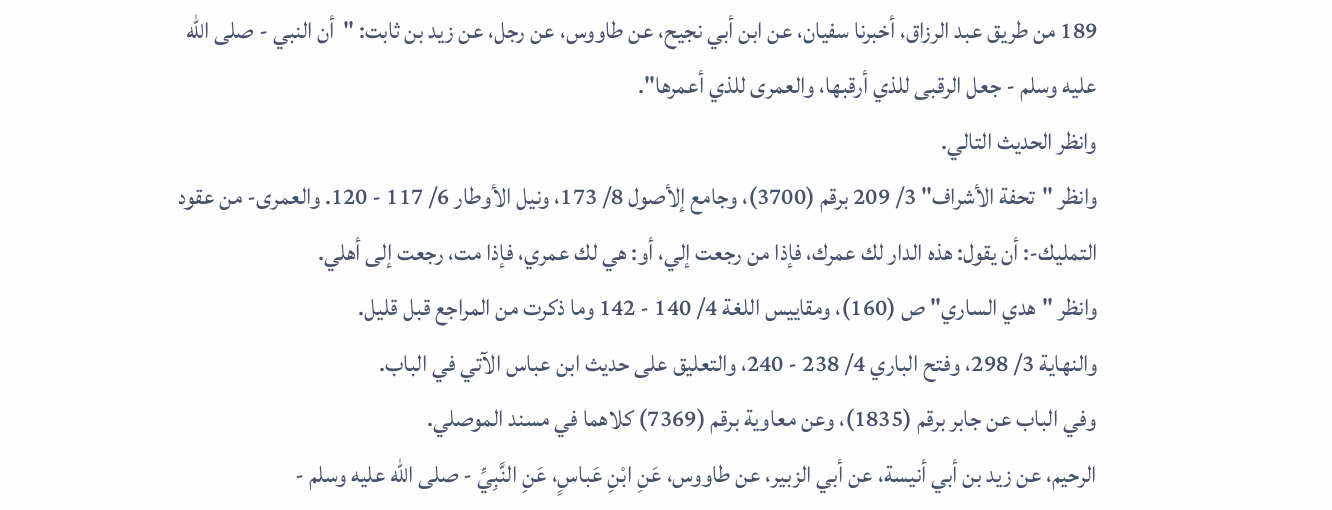189 من طريق عبد الرزاق، أخبرنا سفيان، عن ابن أبي نجيح، عن طاووس، عن رجل، عن زيد بن ثابت: "أن النبي - صلى الله عليه وسلم - جعل الرقبى للذي أرقبها، والعمرى للذي أعمرها".
وانظر الحديث التالي.
وانظر "تحفة الأشراف" 3/ 209 برقم (3700)، وجامع إلأصول 8/ 173، ونيل الأوطار 6/ 117 - 120. والعمرى- من عقود التمليك-: أن يقول: هذه الدار لك عمرك، فإذا من رجعت إلي، أو: هي لك عمري، فإذا مت، رجعت إلى أهلي.
وانظر "هدي الساري" ص (160)، ومقاييس اللغة 4/ 140 - 142 وما ذكرت من المراجع قبل قليل.
والنهاية 3/ 298، وفتح الباري 4/ 238 - 240، والتعليق على حديث ابن عباس الآتي في الباب.
وفي الباب عن جابر برقم (1835)، وعن معاوية برقم (7369) كلاهما في مسند الموصلي.
الرحيم، عن زيد بن أبي أنيسة، عن أبي الزبير، عن طاووس، عَنِ ابْنِ عَباسٍ، عَنِ النَّبِيِّ - صلى الله عليه وسلم -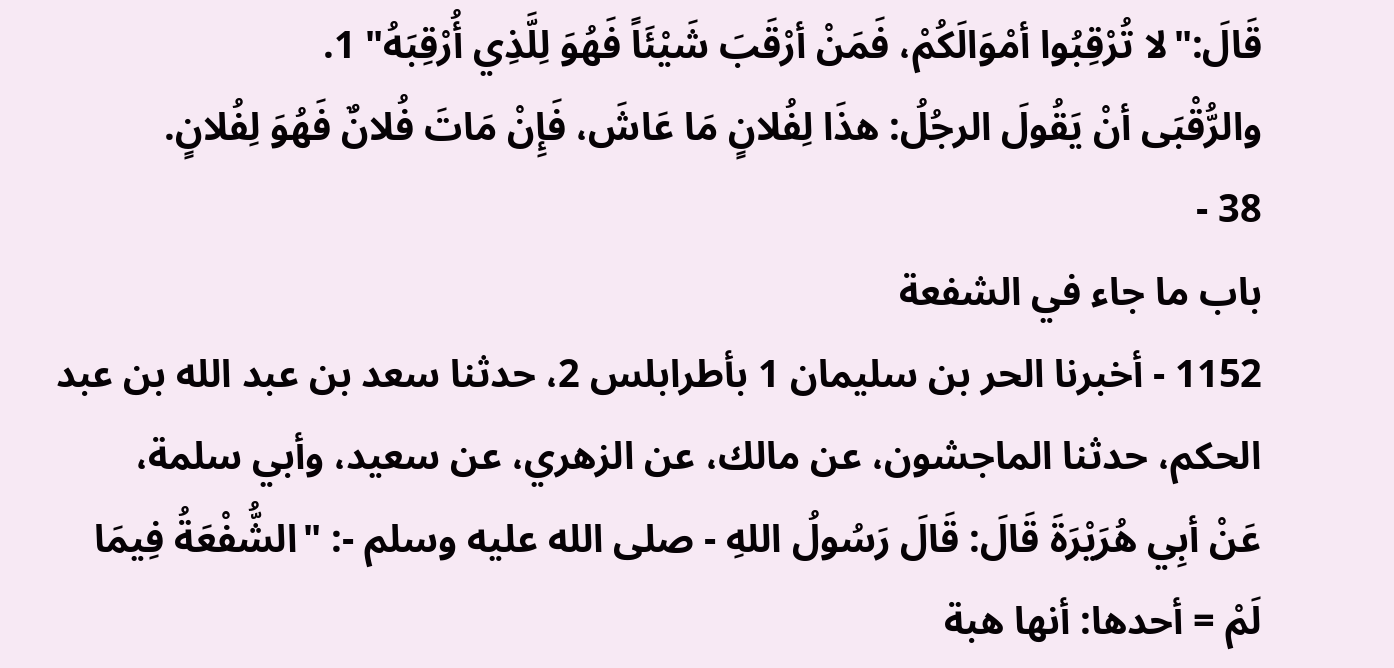قَالَ:"لا تُرْقِبُوا أمْوَالَكُمْ، فَمَنْ أرْقَبَ شَيْئَاً فَهُوَ لِلَّذِي أُرْقِبَهُ" 1.
والرُّقْبَى أنْ يَقُولَ الرجُلُ: هذَا لِفُلانٍ مَا عَاشَ، فَإِنْ مَاتَ فُلانٌ فَهُوَ لِفُلانٍ.
38 -
باب ما جاء في الشفعة
1152 - أخبرنا الحر بن سليمان 1 بأطرابلس 2، حدثنا سعد بن عبد الله بن عبد الحكم، حدثنا الماجشون، عن مالك، عن الزهري، عن سعيد، وأبي سلمة،
عَنْ أبِي هُرَيْرَةَ قَالَ: قَالَ رَسُولُ اللهِ - صلى الله عليه وسلم -: "الشُّفْعَةُ فِيمَا لَمْ = أحدها: أنها هبة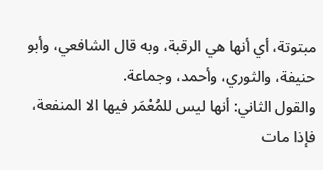مبتوتة، أي أنها هي الرقبة، وبه قال الشافعي، وأبو حنيفة، والثوري، وأحمد، وجماعة.
والقول الثاني: أنها ليس للمُعْمَر فيها الا المنفعة، فإذا مات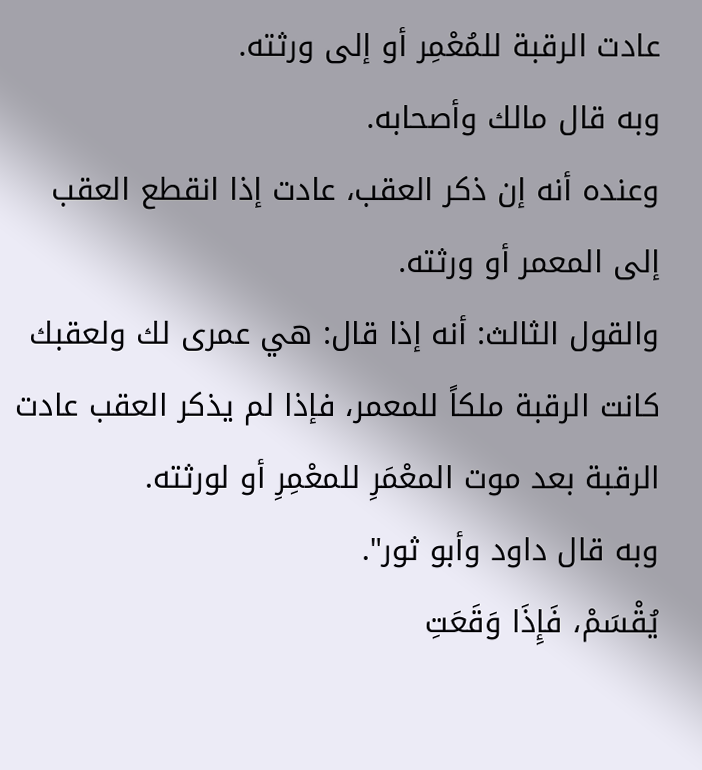عادت الرقبة للمُعْمِر أو إلى ورثته.
وبه قال مالك وأصحابه.
وعنده أنه إن ذكر العقب، عادت إذا انقطع العقب إلى المعمر أو ورثته.
والقول الثالث: أنه إذا قال: هي عمرى لك ولعقبك كانت الرقبة ملكاً للمعمر، فإذا لم يذكر العقب عادت الرقبة بعد موت المعْمَرِ للمعْمِرِ أو لورثته.
وبه قال داود وأبو ثور".
يُقْسَمْ، فَإِذَا وَقَعَتِ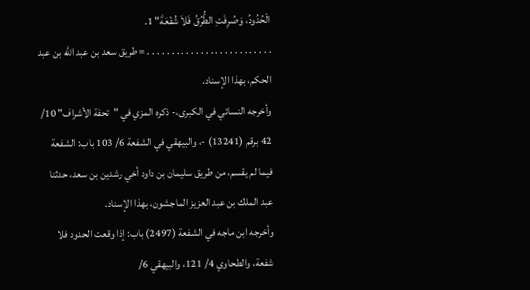الْحُدُودُ، وَصُرِفَتِ الطُّرُقُ فَلاَ شُفْعَةَ" 1.
. . . . . . . . . . . . . . . . . . . . . . . . . . = طريق سعد بن عبد الله بن عبد الحكم، بهذا الإسناد.
وأخرجه النسائي في الكبرى،- ذكره المزي في "تحفة الأشراف" 10/ 42 برقم (13241) -، والبيهقي في الشفعة 6/ 103 باب: الشفعة فيما لم يقسم، من طريق سليمان بن داود أخي رشدين بن سعد، حدثنا عبد الملك بن عبد العزيز الماجشون، بهذا الإسناد.
وأخرجه ابن ماجه في الشفعة (2497) باب: إذا وقعت الحدود فلا شفعة، والطحاوي 4/ 121، والبيهقي 6/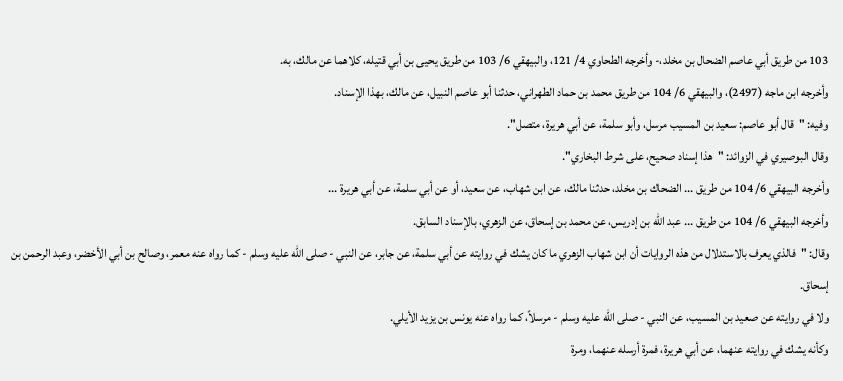103 من طريق أبي عاصم الضحال بن مخلد،- وأخرجه الطحاوي 4/ 121، والبيهقي 6/ 103 من طريق يحيى بن أبي قتيله، كلاهما عن مالك، به.
وأخرجه ابن ماجه (2497)، والبيهقي 6/ 104 من طريق محمد بن حماد الطهراني، حدثنا أبو عاصم النبيل، عن مالك، بهذا الإسناد.
وفيه: "قال أبو عاصم: سعيد بن المسيب مرسل، وأبو سلمة، عن أبي هريرة، متصل".
وقال البوصيري في الزوائد: "هذا إسناد صحيح، على شرط البخاري".
وأخرجه البيهقي 6/ 104 من طريق ... الضحاك بن مخلد، حدثنا مالك، عن ابن شهاب، عن سعيد، أو عن أبي سلمة، عن أبي هريرة ...
وأخرجه البيهقي 6/ 104 من طريق ... عبد الله بن إدريس، عن محمد بن إسحاق، عن الزهري، بالإسناد السابق.
وقال: "فالذي يعرف بالاستدلال من هذه الروايات أن ابن شهاب الزهري ما كان يشك في روايته عن أبي سلمة، عن جابر، عن النبي - صلى الله عليه وسلم - كما رواه عنه معمر، وصالح بن أبي الأخضر، وعبد الرحمن بن إسحاق.
ولا في روايته عن صعيد بن المسيب، عن النبي - صلى الله عليه وسلم - مرسلاً، كما رواه عنه يونس بن يزيد الأيلي.
وكأنه يشك في روايته عنهما، عن أبي هريرة، فمرة أرسله عنهما، ومرة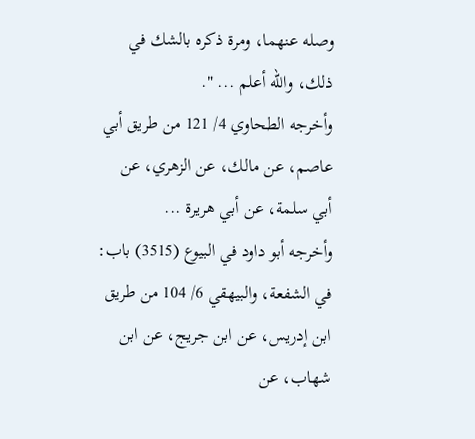وصله عنهما، ومرة ذكره بالشك في ذلك، والله أعلم ... ".
وأخرجه الطحاوي 4/ 121 من طريق أبي عاصم، عن مالك، عن الزهري، عن أبي سلمة، عن أبي هريرة ...
وأخرجه أبو داود في البيوع (3515) باب: في الشفعة، والبيهقي 6/ 104 من طريق ابن إدريس، عن ابن جريج، عن ابن شهاب، عن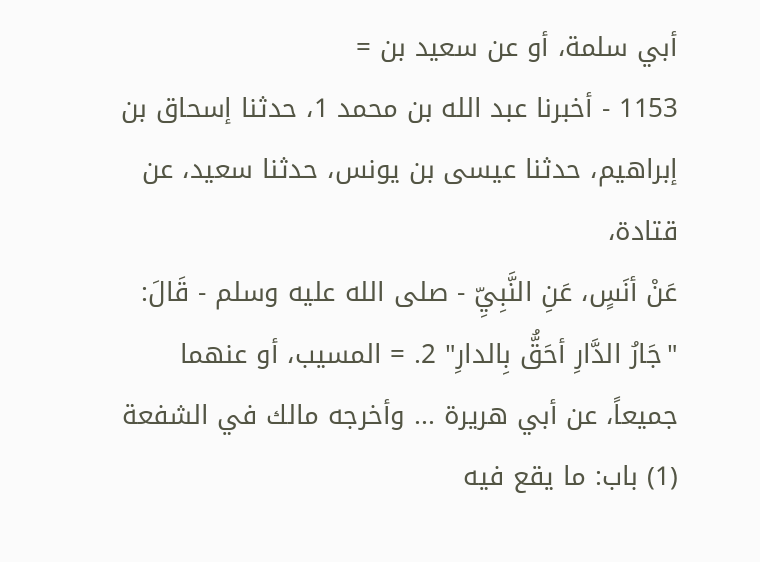أبي سلمة، أو عن سعيد بن =
1153 - أخبرنا عبد الله بن محمد 1، حدثنا إسحاق بن إبراهيم، حدثنا عيسى بن يونس، حدثنا سعيد، عن قتادة،
عَنْ أنَسٍ، عَنِ النَّبِيِّ - صلى الله عليه وسلم - قَالَ: "جَارُ الدَّارِ أحَقُّ بِالدارِ" 2. = المسيب، أو عنهما جميعاً، عن أبي هريرة ... وأخرجه مالك في الشفعة (1) باب: ما يقع فيه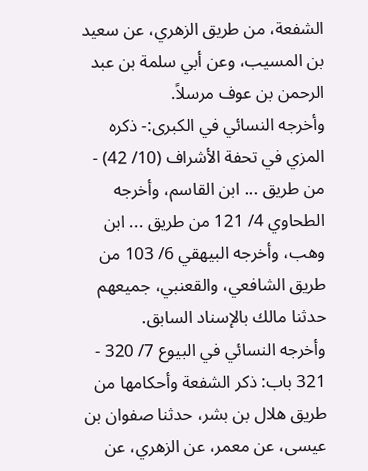الشفعة، من طريق الزهري، عن سعيد بن المسيب، وعن أبي سلمة بن عبد الرحمن بن عوف مرسلاً.
وأخرجه النسائي في الكبرى:- ذكره المزي في تحفة الأشراف (10/ 42) - من طريق ... ابن القاسم، وأخرجه الطحاوي 4/ 121 من طريق ... ابن وهب، وأخرجه البيهقي 6/ 103 من طريق الشافعي، والقعنبي، جميعهم حدثنا مالك بالإسناد السابق.
وأخرجه النسائي في البيوع 7/ 320 - 321 باب: ذكر الشفعة وأحكامها من طريق هلال بن بشر، حدثنا صفوان بن عيسى، عن معمر، عن الزهري، عن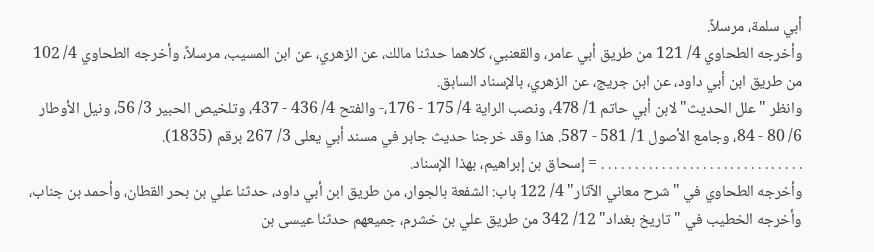أبي سلمة، مرسلاً.
وأخرجه الطحاوي 4/ 121 من طريق أبي عامر، والقعنبي، كلاهما حدثنا مالك، عن الزهري، عن ابن المسيب، مرسلاً، وأخرجه الطحاوي 4/ 102 من طريق ابن أبي داود، عن ابن جريج، عن الزهري، بالإسناد السابق.
وانظر "علل الحديث" لابن أبي حاتم 1/ 478، ونصب الراية 4/ 175 - 176،- والفتح 4/ 436 - 437، وتلخيص الحبير 3/ 56، ونيل الأوطار 6/ 80 - 84، وجامع الأصول 1/ 581 - 587. هذا وقد خرجنا حديث جابر في مسند أبي يعلى 3/ 267 برقم (1835).
. . . . . . . . . . . . . . . . . . . . . . . . . . . . . . = إسحاق بن إبراهيم، بهذا الإسناد.
وأخرجه الطحاوي في "شرح معاني الآثار" 4/ 122 باب: الشفعة بالجوار، من طريق ابن أبي داود، حدثنا علي بن بحر القطان، وأحمد بن جناب،
وأخرجه الخطيب في "تاريخ بغداد" 12/ 342 من طريق علي بن خشرم، جميعهم حدثنا عيسى بن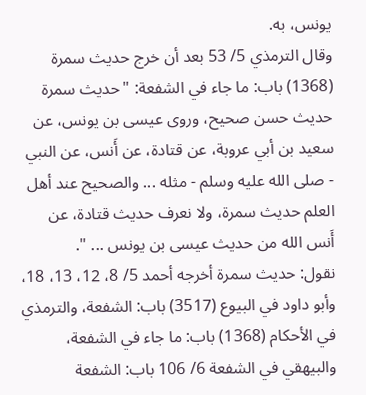يونس، به.
وقال الترمذي 5/ 53 بعد أن خرج حديث سمرة (1368) باب: ما جاء في الشفعة: "حديث سمرة حديث حسن صحيح، وروى عيسى بن يونس، عن سعيد بن أبي عروبة، عن قتادة، عن أَنس، عن النبي - صلى الله عليه وسلم - مثله ... والصحيح عند أهل العلم حديث سمرة، ولا نعرف حديث قتادة، عن أَنس الله من حديث عيسى بن يونس ... ".
نقول: حديث سمرة أخرجه أحمد 5/ 8، 12، 13، 18، وأبو داود في البيوع (3517) باب: الشفعة، والترمذي في الأحكام (1368) باب: ما جاء في الشفعة، والبيهقي في الشفعة 6/ 106 باب: الشفعة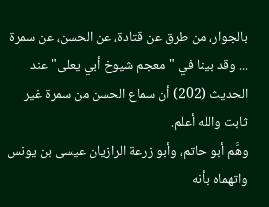بالجوار، من طرق عن قتادة، عن الحسن، عن سمرة ... وقد بينا في "معجم شيوخ أبي يعلى" عند الحديث (202) أن سماع الحسن من سمرة غير ثابت والله أعلم.
وهَّم أبو حاتم، وأبو زرعة الرازيان عيسى بن يونس واتهماه بأنه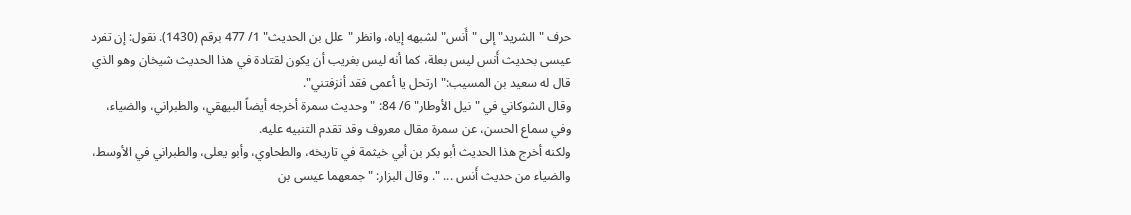حرف "الشريد" إلى "أَنس" لشبهه إياه، وانظر "علل بن الحديث" 1/ 477 برقم (1430). نقول: إن تفرد عيسى بحديث أَنس ليس بعلة، كما أنه ليس بغريب أن يكون لقتادة في هذا الحديث شيخان وهو الذي قال له سعيد بن المسيب:"ارتحل يا أعمى فقد أنزفتني".
وقال الشوكاني في "نيل الأوطار" 6/ 84: "وحديث سمرة أخرجه أيضاً البيهقي، والطبراني، والضياء، وفي سماع الحسن، عن سمرة مقال معروف وقد تقدم التنبيه عليه.
ولكنه أخرج هذا الحديث أبو بكر بن أبي خيثمة في تاريخه، والطحاوي، وأبو يعلى، والطبراني في الأوسط، والضياء من حديث أَنس ... ". وقال البزار: "جمعهما عيسى بن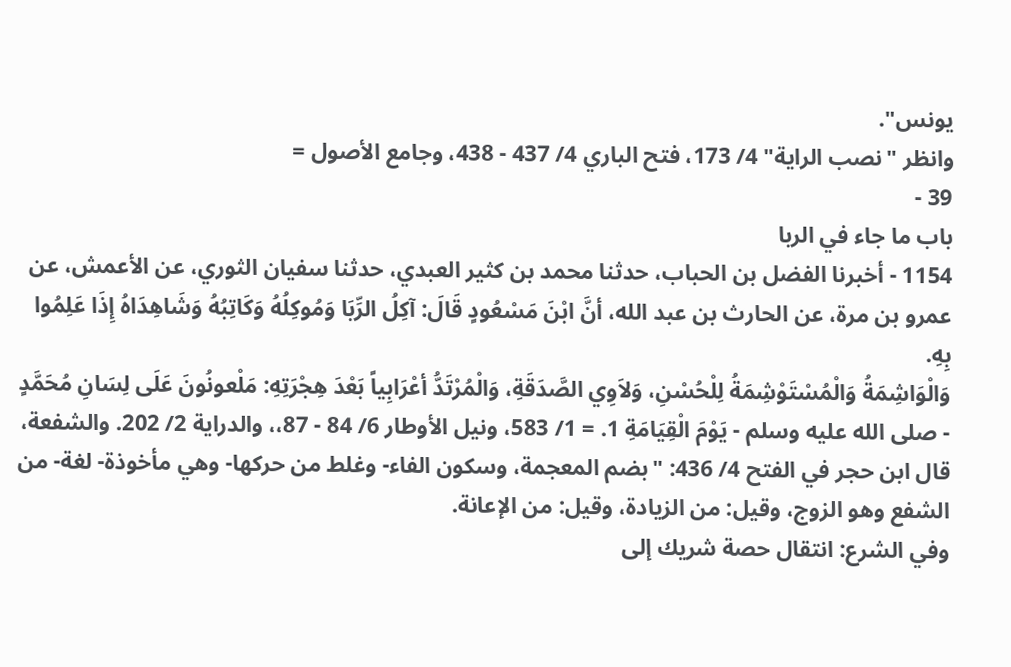يونس".
وانظر "نصب الراية" 4/ 173، فتح الباري 4/ 437 - 438، وجامع الأصول =
39 -
باب ما جاء في الربا
1154 - أخبرنا الفضل بن الحباب، حدثنا محمد بن كثير العبدي، حدثنا سفيان الثوري، عن الأعمش، عن عمرو بن مرة، عن الحارث بن عبد الله، أنَّ ابْنَ مَسْعُودٍ قَالَ: آكِلُ الرِّبَا وَمُوكِلُهُ وَكَاتِبُهُ وَشَاهِدَاهُ إِذَا عَلِمُوا بِهِ.
وَالْوَاشِمَةُ وَالْمُسْتَوْشِمَةُ لِلْحُسْنِ، وَلاَوِي الصَّدَقَةِ، وَالْمُرْتَدُّ أعْرَابِياً بَعْدَ هِجْرَتِهِ: مَلْعونُونَ عَلَى لِسَانِ مُحَمَّدٍ - صلى الله عليه وسلم - يَوْمَ الْقِيَامَةِ 1. = 1/ 583، ونيل الأوطار 6/ 84 - 87،، والدراية 2/ 202. والشفعة، قال ابن حجر في الفتح 4/ 436: "بضم المعجمة، وسكون الفاء- وغلط من حركها- وهي مأخوذة- لغة- من الشفع وهو الزوج، وقيل: من الزيادة، وقيل: من الإعانة.
وفي الشرع: انتقال حصة شريك إلى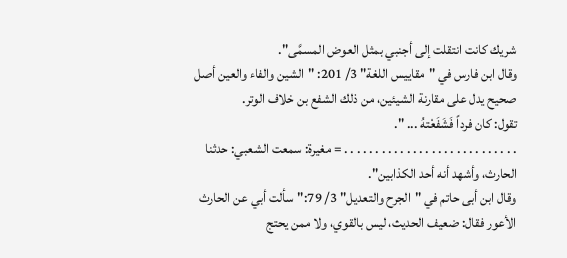شريك كانت انتقلت إلى أجنبي بمثل العوض المسمَّى".
وقال ابن فارس في "مقاييس اللغة" 3/ 201: "الشين والفاء والعين أصل صحيح يدل على مقارنة الشيئين، من ذلك الشفع بن خلاف الوتر.
تقول: كان فرداً فَشَفَعْتهُ ... ".
. . . . . . . . . . . . . . . . . . . . . . . . . . . . = مغيرة: سمعت الشعبي: حدثنا الحارث، وأشهد أنه أحد الكذابين".
وقال ابن أبى حاتم في "الجرح والتعديل" 3/ 79:"سألت أبي عن الحارث الأعور فقال: ضعيف الحديث، ليس بالقوي، ولا ممن يحتج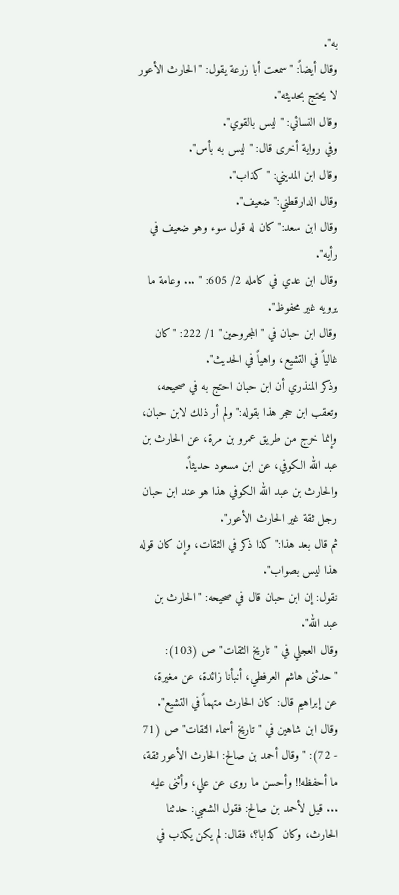به".
وقال أيضاً: "سمعت أبا زرعة يقول: "الحارث الأعور لا يحتج بحديثه".
وقال النسائي: "ليس بالقوي".
وفي رواية أخرى قال: "ليس به بأس".
وقال ابن المديني: "كذاب".
وقال الدارقطني:"ضعيف".
وقال ابن سعد:" كان له قول سوء وهو ضعيف في رأيه".
وقال ابن عدي في كامله 2/ 605: " ... وعامة ما يرويه غير محفوظ".
وقال ابن حبان في "المجروحين" 1/ 222: "كان غالياً في التشيع، واهياً في الحديث".
وذكر المنذري أن ابن حبان احتج به في صحيحه، وتعقب ابن حجر هذا بقوله:" ولم أر ذلك لابن حبان، وإنما خرج من طريق عمرو بن مرة، عن الحارث بن عبد الله الكوفي، عن ابن مسعود حديثاً.
والحارث بن عبد الله الكوفي هذا هو عند ابن حبان رجل ثقة غير الحارث الأعور".
ثم قال بعد هذا:" كذا ذكر في الثقات، وإن كان قوله هذا ليس بصواب".
نقول: إن ابن حبان قال في صحيحه: "الحارث بن عبد الله".
وقال العجلي في "تاريخ الثقات" ص (103): "حدثنى هاشم العرفطي، أنبأنا زائدة، عن مغيرة، عن إبراهيم قال: كان الحارث متهماً في التشيع".
وقال ابن شاهين في "تاريخ أسماء الثقات" ص (71 - 72): "وقال أحمد بن صالح: الحارث الأعور ثقة، ما أحفظه!! وأحسن ما روى عن علي، وأثنى عليه ... قيل لأحمد بن صالح: فقول الشعبي: حدثنا الحارث، وكان كذابا؟، فقال: لم يكن يكذب في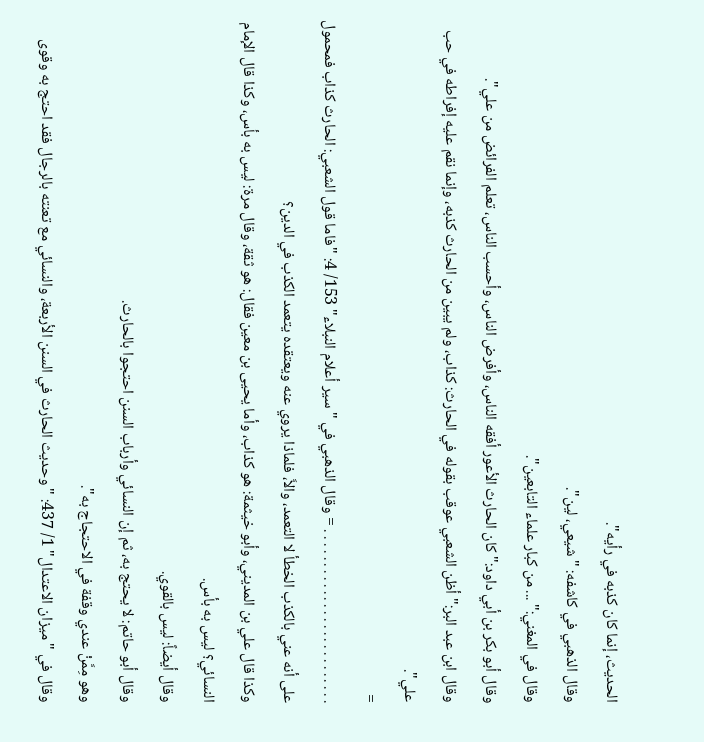الحديث، إنما كان كذبه في رأيه".
وقال الذهبي في كاشفه: "شيعي، لين".
وقال في المغني:" ... من كبار علماء التابعين".
وقال أبو بكر بن أبي داود:" كان الحارث الأعور أفقه الناس، وأفرض الناس، وأحسب الناس، تعلم الفرائض من علي".
وقال ابن عبد البر:" أظن الشعبي عوقب بقوله في الحارث: كذاب، ولم يبين من الحارث كذبه، وإنما نقم عليه إفراطه في حب علي".
=
. . . . . . . . . . . . . . . . . . . . . . . . . . = وقال الذهبي في "سير أعلام النبلاء" 153/ 4: "فاما قول الشعبي: الحارث كذاب فمحمول على أنه عني بالكذب الخطأ لا التعمد، والاَّ، فلماذا يروي عنه ويعتقده يتعمد الكذب في الدين؟
وكذا قال علي بن المديني، وأبو خيثمة: هو كذاب، وأما يحيى بن معين فقال: هو ثقة، وقال مرة: ليس به بأس، وكذا قال الإمام النسائي؟ ليس به بأس.
وقال أيضاً: ليس بالقوي.
وقال أبو حاتم: لا يحتج به، ثم إن النسائي وأرباب السنن احتجوا بالحارث.
وهو مِمَّنْ عندي وقفة في الاحتجاج به".
وقال في "ميزان الاعتدال" 1/ 437: "وحديث الحارث في السنن الأربعة، والنسائي مع تعنته بالرجال فقد احتج به وقوى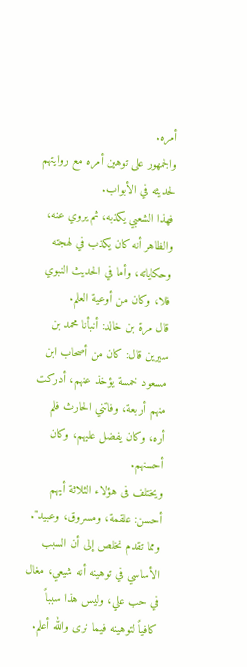أمره.
والجمهور على توهين أمره مع روايتهم لحديثه في الأبواب.
فهذا الشعبي يكذبه، ثم يروي عنه، والظاهر أنه كان يكذب في لهجته وحكاياته، وأما في الحديث النبوي فلا، وكان من أوعية العلم.
قال مرة بن خالد: أنبأنا محمد بن سيرين قال: كان من أصحاب ابن مسعود خمسة يؤخذ عنهم، أدركت منهم أربعة، وفاتني الحارث فلم أره، وكان يفضل عليهم، وكان أحسنهم.
ويختلف فى هؤلاء الثلاثة أيهم أحسن: علقمة، ومسروق، وعبيد".
ومما تقدم نخلص إلى أن السبب الأساسي في توهينه أنه شيعي، مغال في حب علي، وليس هذا سبباً كافياً لتوهينه فيما نرى والله أعلم.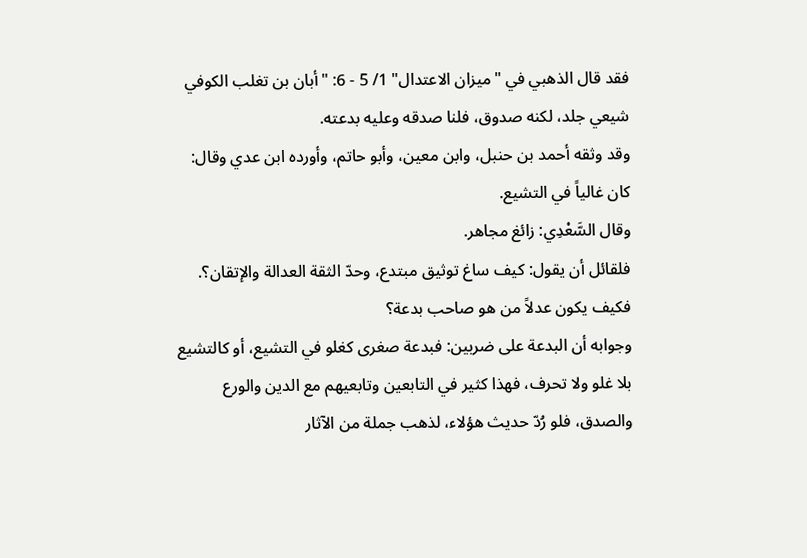فقد قال الذهبي في "ميزان الاعتدال" 1/ 5 - 6: "أبان بن تغلب الكوفي شيعي جلد، لكنه صدوق، فلنا صدقه وعليه بدعته.
وقد وثقه أحمد بن حنبل، وابن معين، وأبو حاتم، وأورده ابن عدي وقال: كان غالياً في التشيع.
وقال السَّعْدِي: زائغ مجاهر.
فلقائل أن يقول: كيف ساغ توثيق مبتدع، وحدّ الثقة العدالة والإتقان؟.
فكيف يكون عدلاً من هو صاحب بدعة؟
وجوابه أن البدعة على ضربين: فبدعة صغرى كغلو في التشيع، أو كالتشيع بلا غلو ولا تحرف، فهذا كثير في التابعين وتابعيهم مع الدين والورع والصدق، فلو رُدّ حديث هؤلاء، لذهب جملة من الآثار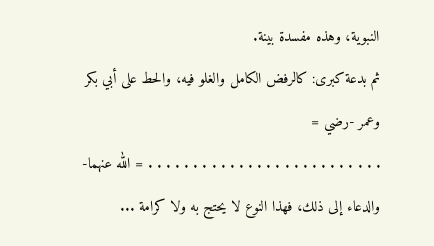النبوية، وهذه مفسدة بينة.
ثم بدعة كبرى: كالرفض الكامل والغلو فيه، والحط على أبي بكر وعمر -رضي =
. . . . . . . . . . . . . . . . . . . . . . . . . . = الله عنهما- والدعاء إلى ذلك، فهذا النوع لا يحتج به ولا كرامة ...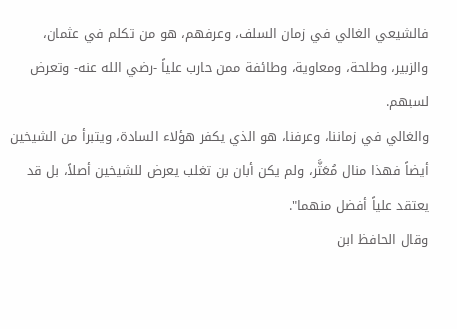فالشيعي الغالي في زمان السلف، وعرفهم، هو من تكلم في عثمان، والزبير، وطلحة، ومعاوية، وطائفة ممن حارب علياً -رضي الله عنه- وتعرض لسبهم.
والغالي في زماننا، وعرفنا، هو الذي يكفر هؤلاء السادة، ويتبرأ من الشيخين أيضاً فهذا منال مُعَثَّر، ولم يكن أبان بن تغلب يعرض للشيخين أصلاً، بل قد يعتقد علياً أفضل منهما".
وقال الحافظ ابن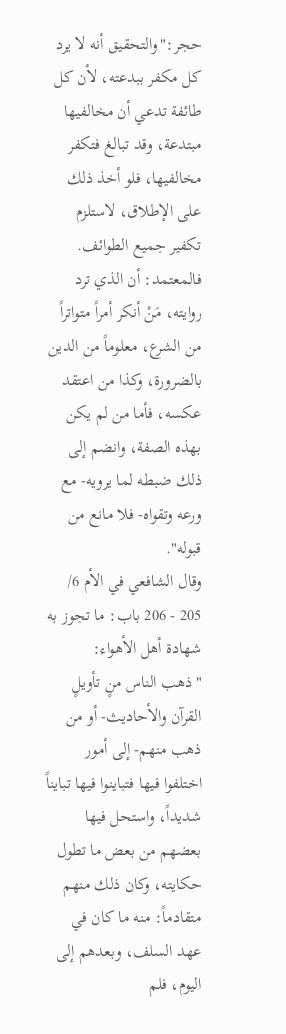حجر:"والتحقيق أنه لا يرد كل مكفر ببدعته، لأن كل طائفة تدعي أن مخالفيها مبتدعة، وقد تبالغ فتكفر مخالفيها، فلو أخذ ذلك على الإطلاق، لاستلزم تكفير جميع الطوائف.
فالمعتمد: أن الذي ترد روايته، مَنْ أنكر أمراً متواتراً من الشرع، معلوماً من الدين بالضرورة، وكذا من اعتقد عكسه، فأما من لم يكن بهذه الصفة، وانضم إلى ذلك ضبطه لما يرويه- مع ورعه وتقواه- فلا مانع من قبوله".
وقال الشافعي في الأم 6/ 205 - 206 باب: ما تجوز به شهادة أهل الأهواء:
"ذهب الناس منٍ تأويلٍ القرآن والأحاديث- أو من ذهب منهم- إلى أمور اختلفوا فيها فتباينوا فيها تبايناً شديداً، واستحل فيها بعضهم من بعض ما تطول حكايته، وكان ذلك منهم متقادماً: منه ما كان في عهد السلف، وبعدهم إلى اليوم، فلم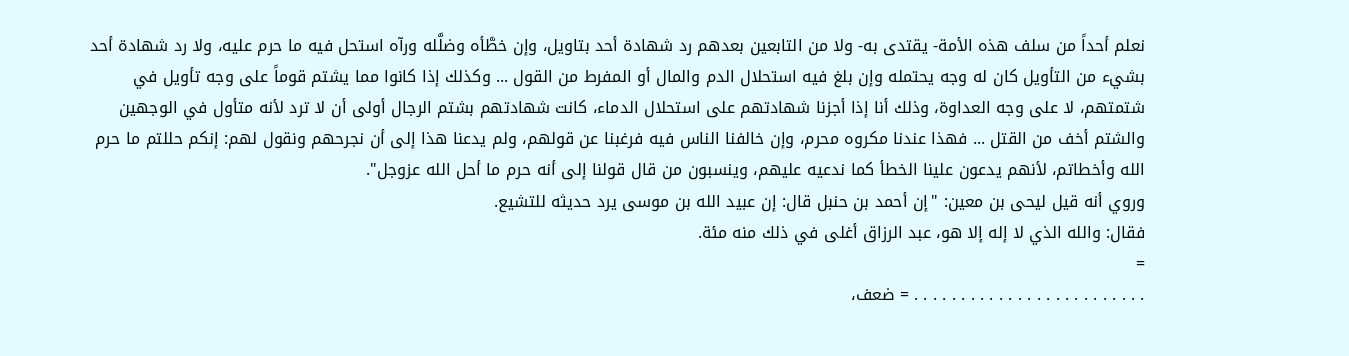نعلم أحداً من سلف هذه الأمة- يقتدى به- ولا من التابعين بعدهم رد شهادة أحد بتاويل، وإن خطَّأه وضلَّله ورآه استحل فيه ما حرم عليه، ولا رد شهادة أحد بشيء من التأويل كان له وجه يحتمله وإن بلغ فيه استحلال الدم والمال أو المفرط من القول ... وكذلك إذا كانوا مما يشتم قوماً على وجه تأويل في شتمتهم، لا على وجه العداوة، وذلك أنا إذا أجزنا شهادتهم على استحلال الدماء، كانت شهادتهم بشتم الرجال أولى أن لا ترد لأنه متأول في الوجهين والشتم أخف من القتل ... فهذا عندنا مكروه محرم، وإن خالفنا الناس فيه فرغبنا عن قولهم، ولم يدعنا هذا إلى أن نجرحهم ونقول لهم: إنكم حللتم ما حرم الله وأخطاتم، لأنهم يدعون علينا الخطأ كما ندعيه عليهم، وينسبون من قال قولنا إلى أنه حرم ما أحل الله عزوجل".
وروي أنه قيل ليحى بن معين: "إن أحمد بن حنبل قال: إن عبيد الله بن موسى يرد حديثه للتشيع.
فقال: والله الذي لا إله إلا هو، عبد الرزاق أغلى في ذلك منه مئة.
=
. . . . . . . . . . . . . . . . . . . . . . . . . = ضعف،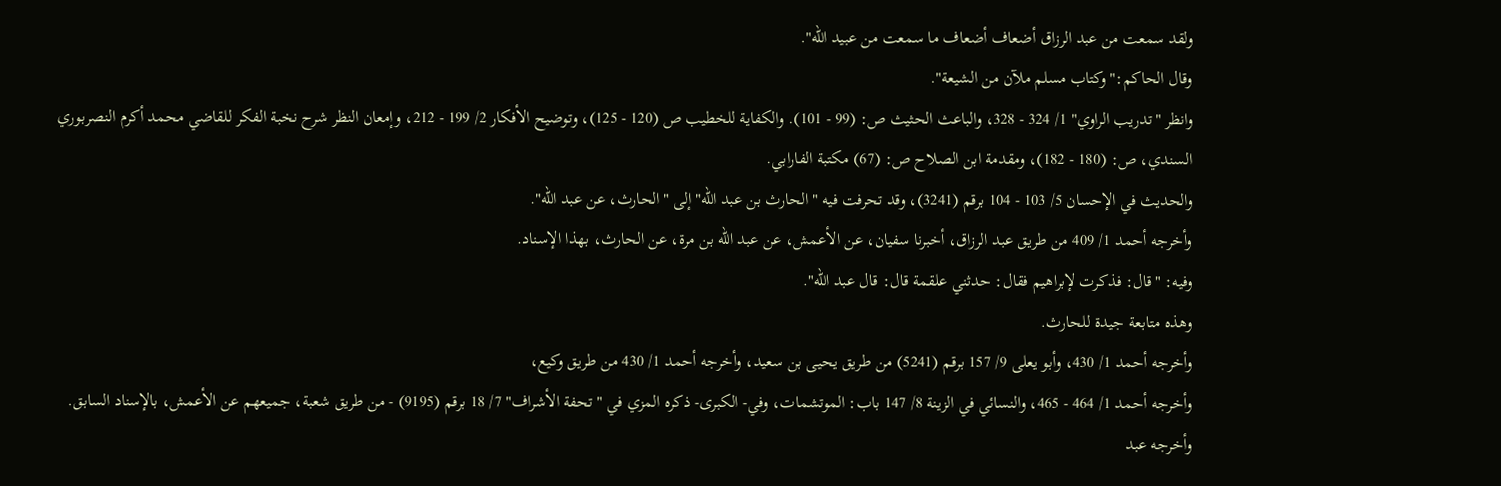ولقد سمعت من عبد الرزاق أضعاف أضعاف ما سمعت من عبيد الله".
وقال الحاكم:" وكتاب مسلم ملآن من الشيعة".
وانظر "تدريب الراوي" 1/ 324 - 328، والباعث الحثيث ص: (99 - 101). والكفاية للخطيب ص (120 - 125)، وتوضيح الأفكار 2/ 199 - 212، وإمعان النظر شرح نخبة الفكر للقاضي محمد أكرم النصربوري السندي، ص: (180 - 182)، ومقدمة ابن الصلاح ص: (67) مكتبة الفارابي.
والحديث في الإحسان 5/ 103 - 104 برقم (3241)، وقد تحرفت فيه "الحارث بن عبد الله" إلى "الحارث، عن عبد الله".
وأخرجه أحمد 1/ 409 من طريق عبد الرزاق، أخبرنا سفيان، عن الأعمش، عن عبد الله بن مرة، عن الحارث، بهذا الإسناد.
وفيه: "قال: فذكرت لإبراهيم فقال: حدثني علقمة قال: قال عبد الله".
وهذه متابعة جيدة للحارث.
وأخرجه أحمد 1/ 430، وأبو يعلى 9/ 157 برقم (5241) من طريق يحيى بن سعيد، وأخرجه أحمد 1/ 430 من طريق وكيع،
وأخرجه أحمد 1/ 464 - 465، والنسائي في الزينة 8/ 147 باب: الموتشمات، وفي- الكبرى- ذكره المزي في "تحفة الأشراف" 7/ 18 برقم (9195) - من طريق شعبة، جميعهم عن الأعمش، بالإسناد السابق.
وأخرجه عبد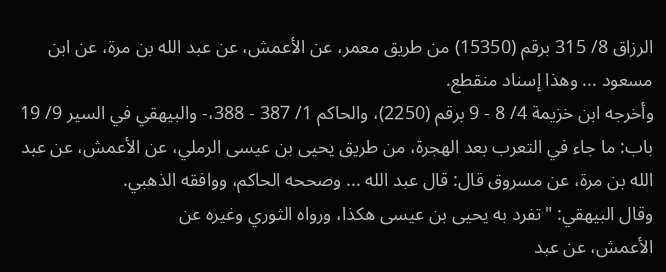الرزاق 8/ 315 برقم (15350) من طريق معمر، عن الأعمش، عن عبد الله بن مرة، عن ابن مسعود ... وهذا إسناد منقطع.
وأخرجه ابن خزيمة 4/ 8 - 9 برقم (2250)، والحاكم 1/ 387 - 388،- والبيهقي في السير 9/ 19 باب: ما جاء في التعرب بعد الهجرة، من طريق يحيى بن عيسى الرملي، عن الأعمش، عن عبد الله بن مرة، عن مسروق قال: قال عبد الله ... وصححه الحاكم، ووافقه الذهبي.
وقال البيهقي: "تفرد به يحيى بن عيسى هكذا، ورواه الثوري وغيره عن
الأعمش، عن عبد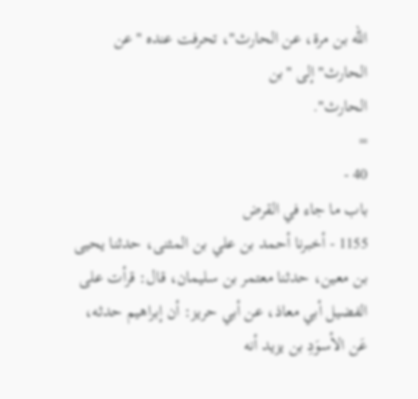الله بن مرة، عن الحارث"، تحرفت عنده "عن الحارث" إلى "بن
الحارث".
=
40 -
باب ما جاء في القرض
1155 - أخبرنا أحمد بن علي بن المثنى، حدثنا يحيى بن معين، حدثنا معتمر بن سليمان، قال: قرأت على الفضيل أبي معاذ، عن أبي حريز: أن إبراهيم حدثه، عَن الأسوَدِ بن يزيد أنه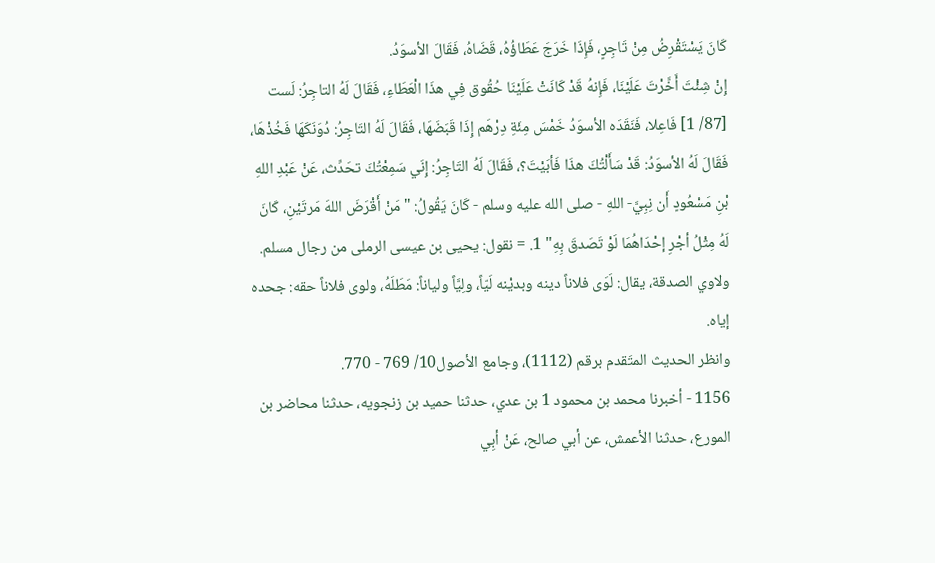كَانَ يَسْتَقْرِضُ مِنْ تَاجِرٍ، فَإِذَا خَرَجَ عَطَاؤُهُ، قَضَاهُ، فَقَالَ الأسوَدُ.
إِنْ شِئْتَ أَخَّرْتَ عَلَيْنَا، فَإِنهُ قَدْ كَانَتْ عَلَيْنَا حُقُوق فِي هذَا الْعَطَاءِ، فَقَالَ لَهُ التاجِرُ: لَست [87/ 1] فَاعِلا، فَنَقَدَه الأسوَدُ خَمْسَ مِئَةِ دِرْهَم إِذَا قَبَضَهَا، فَقَالَ لَهُ التَاجِرُ: دُوَنَكَهَا فَخُذْهَا، فَقَالَ لَهُ الأسوَدُ: قَدْ سَأَلْتُكَ هذَا فَأبَيْتَ؟، فَقَالَ لَهُ التَاجِرُ: إِنَي سَمِعْتُكَ تحَدِّث، عَنْ عَبْدِ اللهِ بْنِ مَسْعُودٍ أَن نِبِيَّ- اللهِ - صلى الله عليه وسلم - كَانَ يَقُولُ: "مَنْ أَقْرَضَ اللهَ مَرتَيْنِ، كَانَ لَهُ مِثْلُ أجْرِ إحْدَاهُمَا لَوْ تَصَدقَ بِهِ" 1. = نقول: يحيى بن عيسى الرملى من رجال مسلم.
ولاوي الصدقة، يقال: لَوَى فلاناً دينه وبديْنه لَيّاً، ولِيَّاً ولياناً: مَطَلَهُ، ولوى فلاناً حقه: جحده إياه.
وانظر الحديث المتَقدم برقم (1112)، وجامع الأصول10/ 769 - 770.
1156 - أخبرنا محمد بن محمود 1 بن عدي، حدثنا حميد بن زنجويه، حدثنا محاضر بن المورع، حدثنا الأعمش، عن أبي صالح، عَنْ أبِي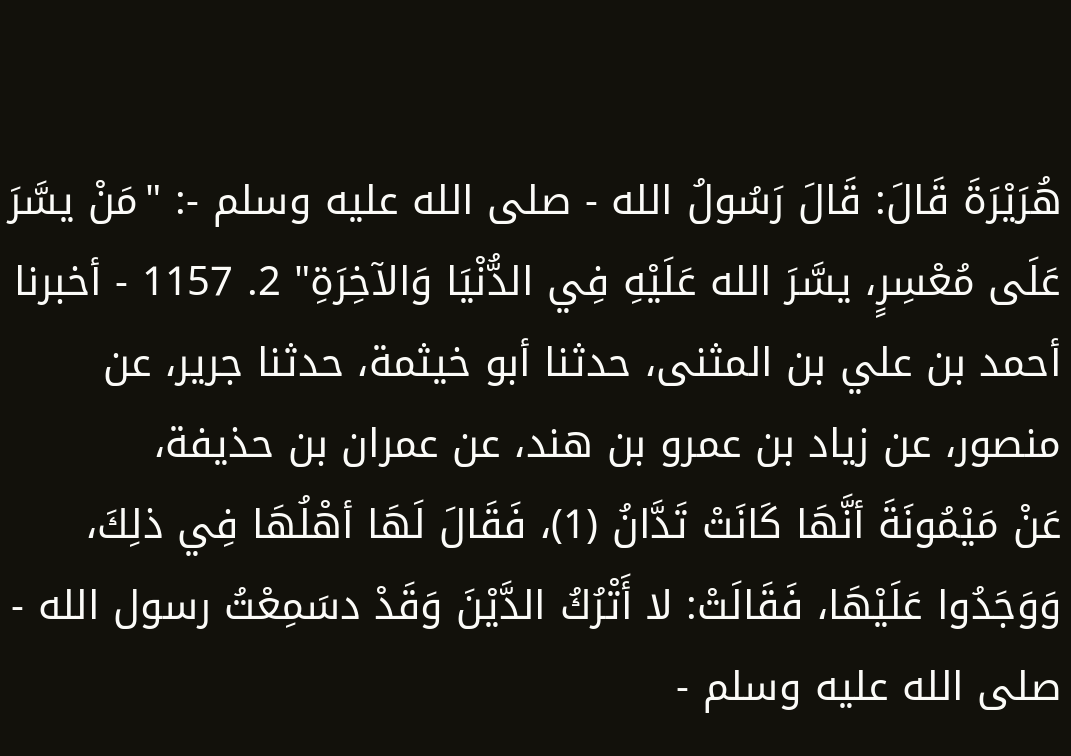هُرَيْرَةَ قَالَ: قَالَ رَسُولُ الله - صلى الله عليه وسلم -: "مَنْ يسَّرَ عَلَى مُعْسِرٍ، يسَّرَ الله عَلَيْهِ فِي الدُّنْيَا وَالآخِرَةِ" 2. 1157 - أخبرنا أحمد بن علي بن المثنى، حدثنا أبو خيثمة، حدثنا جرير، عن منصور، عن زياد بن عمرو بن هند، عن عمران بن حذيفة،
عَنْ مَيْمُونَةَ أنَّهَا كَانَتْ تَدَّانُ (1)، فَقَالَ لَهَا أهْلُهَا فِي ذلِكَ، وَوَجَدُوا عَلَيْهَا، فَقَالَتْ: لا أَتْرُكُ الدَّيْنَ وَقَدْ دسَمِعْتُ رسول الله - صلى الله عليه وسلم -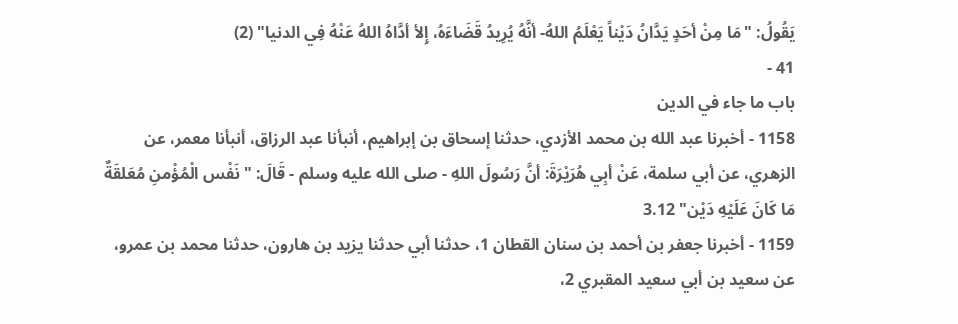يَقُولُ: "مَا مِنْ أحَدٍ يَدَّانُ دَيْناً يَعْلَمُ اللهُ- أنَّهُ يُرِيدُ قَضَاءَهُ، إِلأ أدَّاهُ اللهُ عَنْهُ فِي الدنيا" (2)
41 -
باب ما جاء في الدين
1158 - أخبرنا عبد الله بن محمد الأزدي، حدثنا إسحاق بن إبراهيم، أنبأنا عبد الرزاق، أنبأنا معمر، عن الزهري، عن أبي سلمة، عَنْ أبِي هُرَيْرَةَ: أنَّ رَسُولَ اللهِ - صلى الله عليه وسلم - قَالَ: "نَفْس الْمُؤْمنِ مُعَلقَةٌ مَا كَانَ عَلَيْهِ دَيْن" 3.12
1159 - أخبرنا جعفر بن أحمد بن سنان القطان 1، حدثنا أبي حدثنا يزيد بن هارون، حدثنا محمد بن عمرو، عن سعيد بن أبي سعيد المقبري 2،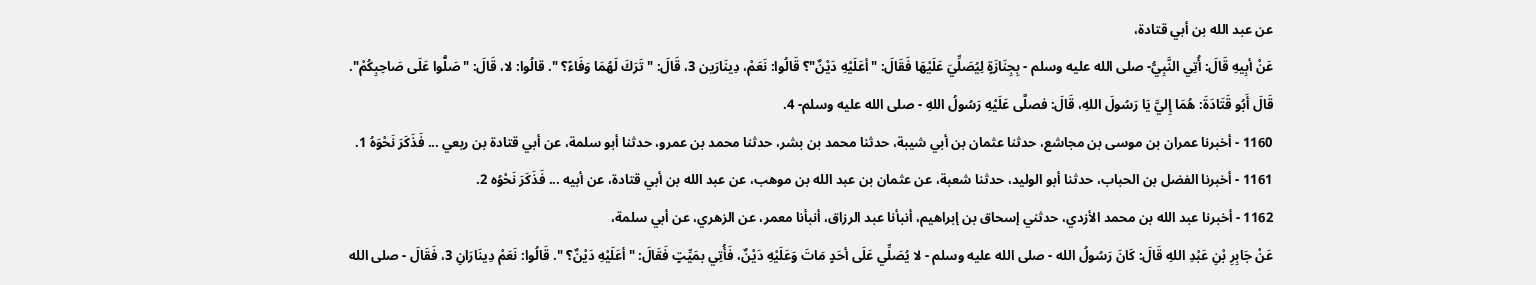عن عبد الله بن أبي قتادة،
عَنْ أبِيهِ قَالَ: أُتِي النَّبِيُّ- صلى الله عليه وسلم - بِجِنَازَةٍ لِيُصَلِّيَ عَلَيْهَا فَقَالَ: "أعَلَيْهِ دَيْنٌ"؟ قَالُوا: نَعَمْ، دِينَارَين 3، قَالَ: "تَرَكَ لَهُمَا وَفَاءً؟ ". قالُوا: لا، قَالَ: "صَلُّوا عَلَى صَاحِبِكُمْ".
قَالَ أَبُو قَتَادَةَ: هُمَا إِليَّ يَا رَسُولَ اللهِ، قَالَ: فصلَّى عَلَيْهِ رَسُولُ اللهِ - صلى الله عليه وسلم- 4.
1160 - أخبرنا عمران بن موسى بن مجاشع، حدثنا عثمان بن أبي شيبة، حدثنا محمد بن بشر، حدثنا محمد بن عمرو، حدثنا أبو سلمة، عن أبي قتادة بن ربعي ... فَذَكَرَ نَحْوَهُ 1.
1161 - أخبرنا الفضل بن الحباب، حدثنا أبو الوليد، حدثنا شعبة، عن عثمان بن عبد الله بن موهب، عن عبد الله بن أبي قتادة، عن أبيه ... فَذَكَرَ نَحْوُه 2.
1162 - أخبرنا عبد الله بن محمد الأزدي، حدثني إسحاق بن إبراهيم، أنبأنا عبد الرزاق، أنبأنا معمر، عن الزهري، عن أبي سلمة،
عَنْ جَابِرِ بْنِ عَبْدِ اللهِ قَالَ: كَانَ رَسُولُ الله - صلى الله عليه وسلم - لا يُصَلِّي عَلَى أحَدٍ مَاتَ وَعَلَيْهِ دَيْنٌ، فَأُتِي بمَيِّتٍ فَقَالَ: "أعَلَيْهِ دَيْنٌ؟ ". قَالُوا: نَعَمْ دِينَارَانِ 3، فَقَالَ - صلى الله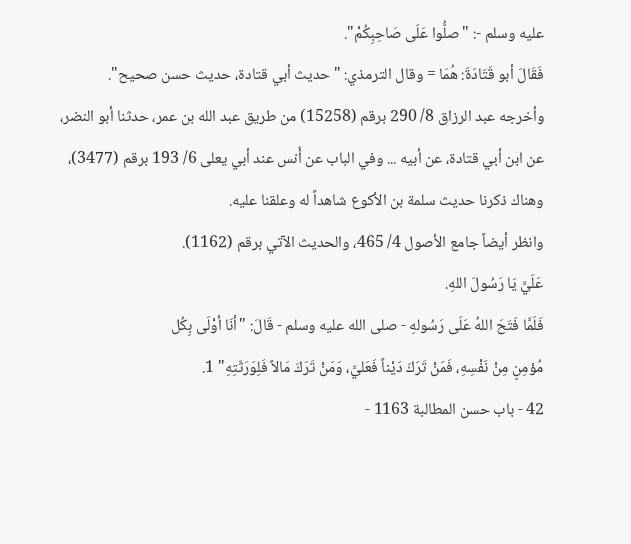عليه وسلم -: "صلُّوا عَلَى صَاحِبِكُمْ".
فَقَالَ أبو قَتَادَةَ: هُمَا = وقال الترمذي: "حديث أبي قتادة، حديث حسن صحيح".
وأخرجه عبد الرزاق 8/ 290 برقم (15258) من طريق عبد الله بن عمر، حدثنا أبو النضر، عن ابن أبي قتادة، عن أبيه ... وفي الباب عن أَنس عند أبي يعلى 6/ 193 برقم (3477)، وهناك ذكرنا حديث سلمة بن الأكوع شاهداً له وعلقنا عليه.
وانظر أيضاً جامع الأصول 4/ 465، والحديث الآتي برقم (1162).
عَلَيَّ يَا رَسُولَ اللهِ.
فَلَمَّا فَتَحَ اللهُ عَلَى رَسُولهِ - صلى الله عليه وسلم - قَالَ: "أنَا أوْلَى بِكُل
مُؤمِنٍ مِنْ نَفْسِهِ، فَمَنْ تَرَكَ دَيْناً فَعَليَّ، وَمَنْ تَرَكَ مَالاً فَلِوَرَثَتِهِ" 1.
42 - باب حسن المطالبة 1163 -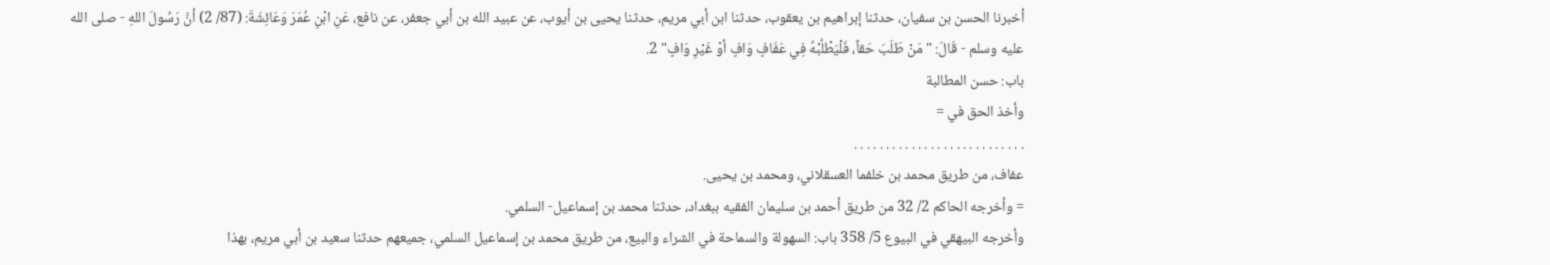أخبرنا الحسن بن سفيان، حدثنا إبراهيم بن يعقوب، حدثنا ابن أبي مريم، حدثنا يحيى بن أيوب، عن عبيد الله بن أبي جعفر، عن نافع، عَنِ ابْنِ عُمَرَ وَعَائِشَةَ: (87/ 2) أنَّ رَسُولَ اللهِ - صلى الله عليه وسلم - قَالَ: "مَنْ طَلَبَ حَقاً، فَلْيَطْلُبْهُ فِي عَفَافٍ وَافٍ أوْ غَيْرِ وَافٍ" 2.
باب: حسن المطالبة
وأخذ الحق في =
. . . . . . . . . . . . . . . . . . . . . . . . . . .
عفاف، من طريق محمد بن خلفما العسقلاني، ومحمد بن يحيى.
= وأخرجه الحاكم 2/ 32 من طريق أحمد بن سليمان الفقيه ببغداد، حدثنا محمد بن إسماعيل- السلمي.
وأخرجه البيهقي في البيوع 5/ 358 باب: السهولة والسماحة في الشراء والبيع، من طريق محمد بن إسماعيل السلمي، جميعهم حدثنا سعيد بن أبي مريم، بهذا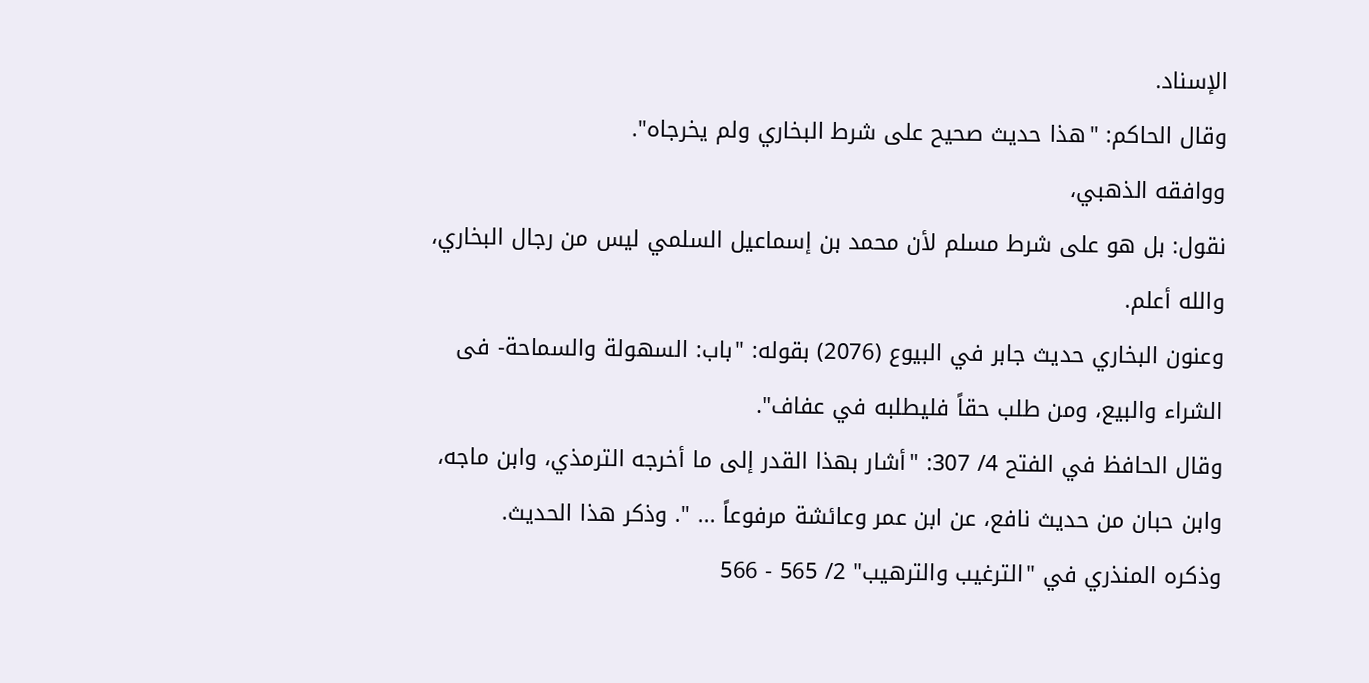الإسناد.
وقال الحاكم: "هذا حديث صحيح على شرط البخاري ولم يخرجاه".
ووافقه الذهبي،
نقول: بل هو على شرط مسلم لأن محمد بن إسماعيل السلمي ليس من رجال البخاري، والله أعلم.
وعنون البخاري حديث جابر في البيوع (2076) بقوله: "باب: السهولة والسماحة- فى الشراء والبيع، ومن طلب حقاً فليطلبه في عفاف".
وقال الحافظ في الفتح 4/ 307: "أشار بهذا القدر إلى ما أخرجه الترمذي، وابن ماجه، وابن حبان من حديث نافع، عن ابن عمر وعائشة مرفوعاً ... ". وذكر هذا الحديث.
وذكره المنذري في "الترغيب والترهيب" 2/ 565 - 566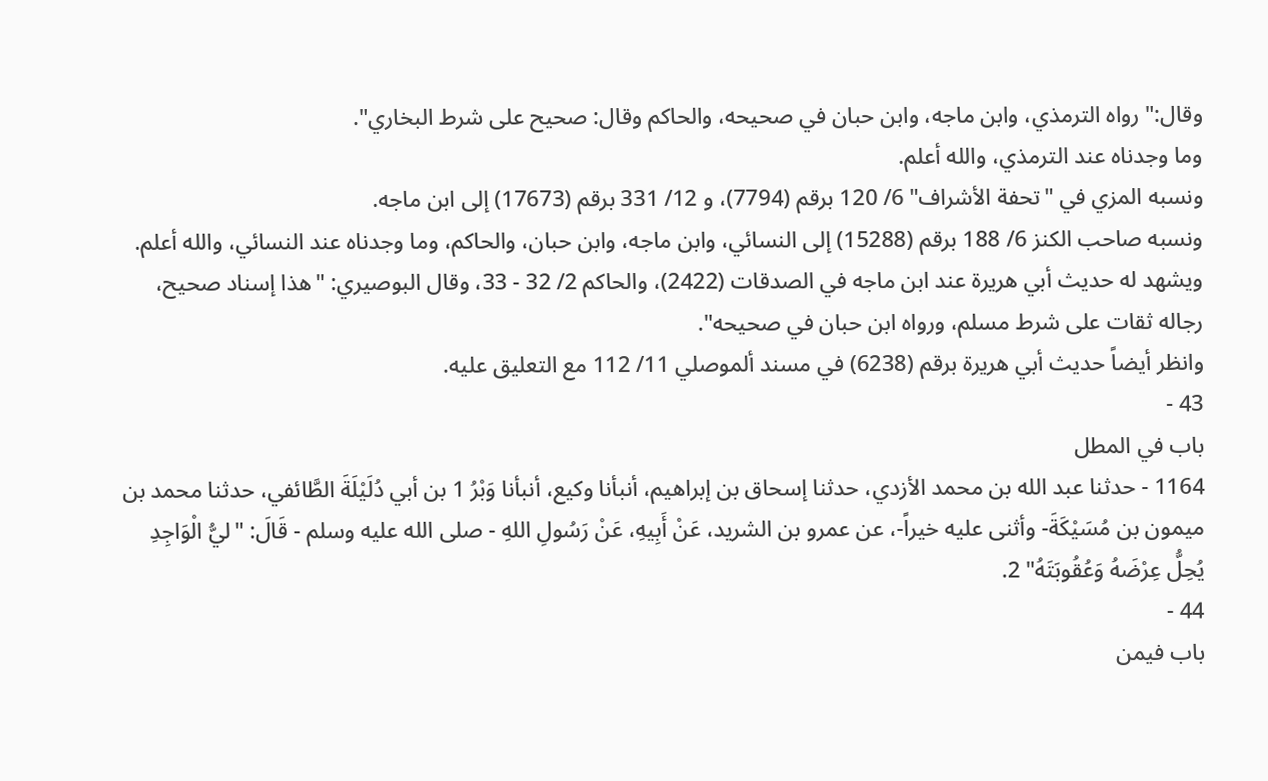وقال:" رواه الترمذي، وابن ماجه، وابن حبان في صحيحه، والحاكم وقال: صحيح على شرط البخاري".
وما وجدناه عند الترمذي، والله أعلم.
ونسبه المزي في "تحفة الأشراف" 6/ 120 برقم (7794)، و 12/ 331 برقم (17673) إلى ابن ماجه.
ونسبه صاحب الكنز 6/ 188 برقم (15288) إلى النسائي، وابن ماجه، وابن حبان، والحاكم، وما وجدناه عند النسائي، والله أعلم.
ويشهد له حديث أبي هريرة عند ابن ماجه في الصدقات (2422)، والحاكم 2/ 32 - 33، وقال البوصيري: "هذا إسناد صحيح، رجاله ثقات على شرط مسلم، ورواه ابن حبان في صحيحه".
وانظر أيضاً حديث أبي هريرة برقم (6238) في مسند ألموصلي 11/ 112 مع التعليق عليه.
43 -
باب في المطل
1164 - حدثنا عبد الله بن محمد الأزدي، حدثنا إسحاق بن إبراهيم، أنبأنا وكيع، أنبأنا وَبْرُ 1 بن أبي دُلَيْلَةَ الطَّائفي، حدثنا محمد بن ميمون بن مُسَيْكَةَ- وأثنى عليه خيراً-، عن عمرو بن الشريد، عَنْ أَبِيهِ، عَنْ رَسُولِ اللهِ - صلى الله عليه وسلم - قَالَ: "ليُّ الْوَاجِدِ يُحِلُّ عِرْضَهُ وَعُقُوبَتَهُ" 2.
44 -
باب فيمن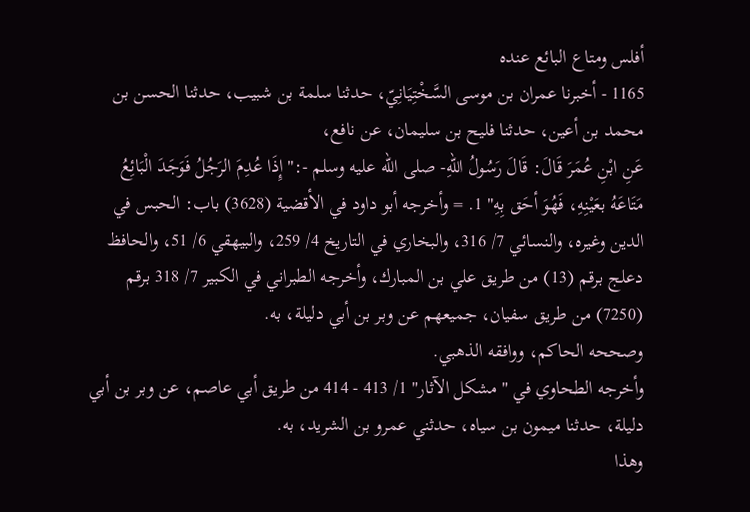أفلس ومتاع البائع عنده
1165 - أخبرنا عمران بن موسى السَّخْتِيَانِيّ، حدثنا سلمة بن شبيب، حدثنا الحسن بن محمد بن أعين، حدثنا فليح بن سليمان، عن نافع،
عَنِ ابْنِ عُمَرَ قَالَ: قَالَ رَسُولُ اللهِ- صلى الله عليه وسلم -:" إِذَا عُدِمَ الرَجُلُ فَوَجَدَ الْبَائِعُ مَتَاعَهُ بعَيْنِهِ، فَهُوَ أحَق بِهِ" 1. = وأخرجه أبو داود في الأقضية (3628) باب: الحبس في الدين وغيره، والنسائي 7/ 316، والبخاري في التاريخ 4/ 259، والبيهقي 6/ 51، والحافظ دعلج برقم (13) من طريق علي بن المبارك، وأخرجه الطبراني في الكبير 7/ 318 برقم (7250) من طريق سفيان، جميعهم عن وبر بن أبي دليلة، به.
وصححه الحاكم، ووافقه الذهبي.
وأخرجه الطحاوي في "مشكل الآثار" 1/ 413 - 414 من طريق أبي عاصم، عن وبر بن أبي دليلة، حدثنا ميمون بن سياه، حدثني عمرو بن الشريد، به.
وهذا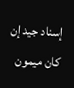إسناد جيد إن كان ميمون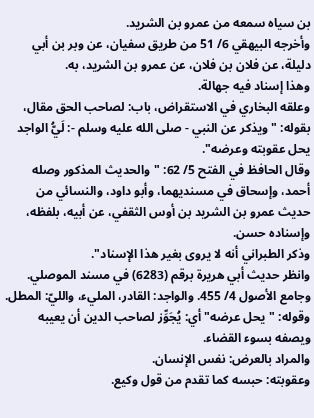بن سياه سمعه من عمرو بن الشريد.
وأخرجه البيهقي 6/ 51 من طريق سفيان، عن وبر بن أبي دليلة، عن فلان بن فلان، عن عمرو بن الشريد، به.
وهذا إسناد فيه جهالة.
وعلقه البخاري في الاستقراض، باب: لصاحب الحق مقال، بقوله: "ويذكر عن النبي - صلى الله عليه وسلم -: لَيُّ الواجد يحل عقوبته وعرضه".
وقال الحافظ في الفتح 5/ 62: "والحديث المذكور وصله أحمد، وإسحاق في مسنديهما، وأبو داود، والنسائي من حديث عمرو بن الشريد بن أوس الثقفي، عن أبيه، بلفظه، وإسناده حسن.
وذكر الطبراني أنه لا يروى بغير هذا الإسناد".
وانظر حديث أبي هريرة برقم (6283) في مسند الموصلي.
وجامع الأصول 4/ 455. والواجد: القادر، المليء، والليّ: المطل.
وقوله: "يحل عرضه" أي: يُجَوِّز لصاحب الدين أن يعيبه ويصفه بسوء القضاء.
والمراد بالعرض: نفس الإنسان.
وعقوبته: حبسه كما تقدم من قول وكيع.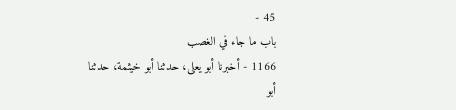45 -
باب ما جاء في الغصب
1166 - أخبرنا أبو يعلى، حدثنا أبو خيثمة، حدثنا أبو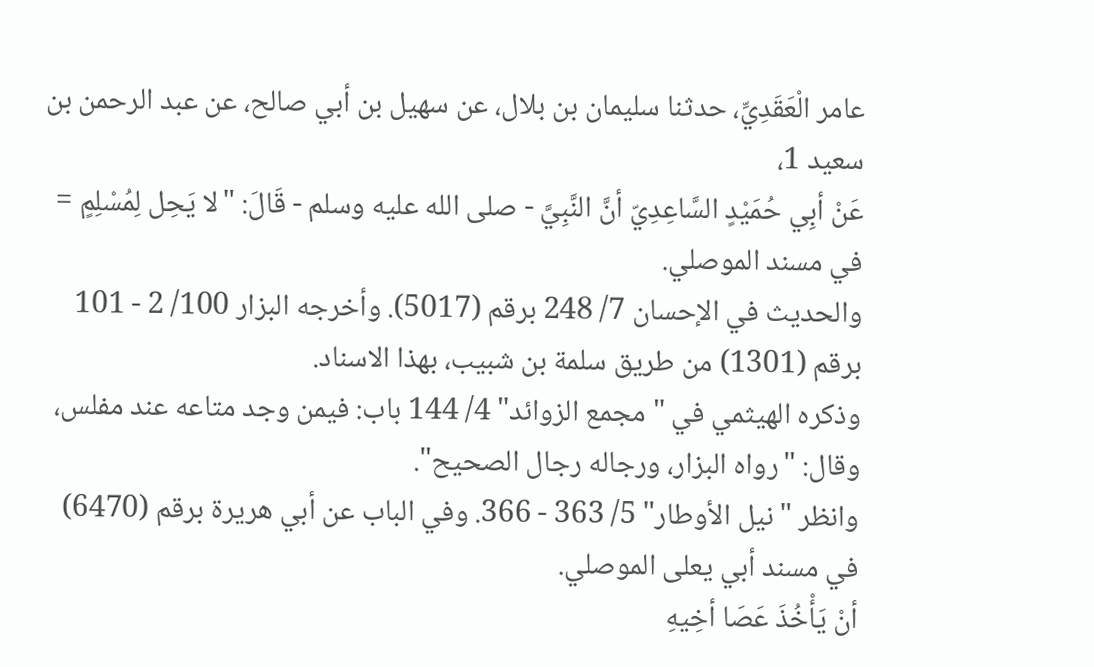عامر الْعَقَدِيِّ، حدثنا سليمان بن بلال، عن سهيل بن أبي صالح، عن عبد الرحمن بن سعيد 1،
عَنْ أبِي حُمَيْدٍ السَّاعِدِيّ أنَّ النَّبِيَّ - صلى الله عليه وسلم - قَالَ: "لا يَحِل لِمُسْلِمٍ = في مسند الموصلي.
والحديث في الإحسان 7/ 248 برقم (5017). وأخرجه البزار 100/ 2 - 101 برقم (1301) من طريق سلمة بن شبيب، بهذا الاسناد.
وذكره الهيثمي في "مجمع الزوائد" 4/ 144 باب: فيمن وجد متاعه عند مفلس، وقال: "رواه البزار، ورجاله رجال الصحيح".
وانظر "نيل الأوطار" 5/ 363 - 366. وفي الباب عن أبي هريرة برقم (6470) في مسند أبي يعلى الموصلي.
أنْ يَأْخُذَ عَصَا أخِيهِ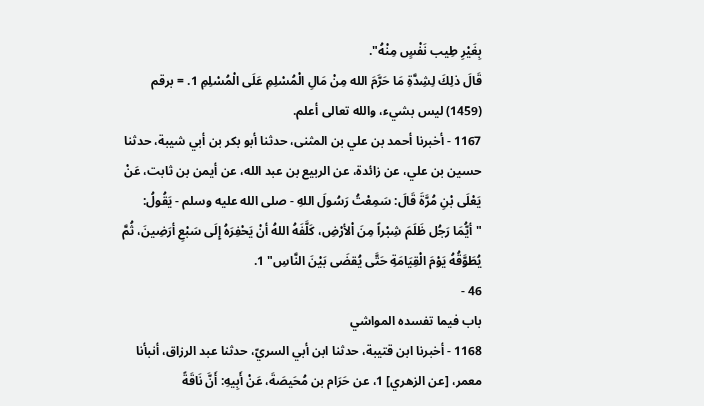بِغَيْرِ طِيب نَفْسٍ مِنْهُ".
قَالَ ذلِكَ لِشِدَّةِ مَا حَرَّمَ الله مِنْ مَالِ الْمُسْلِمِ عَلَى الْمُسْلِمِ 1. = برقم (1459) ليس بشيء، والله تعالى أعلم.
1167 - أخبرنا أحمد بن علي بن المثنى، حدثنا أبو بكر بن أبي شيبة، حدثنا حسين بن علي، عن زائدة، عن الربيع بن عبد الله، عن أيمن بن ثابت، عَنْ يَعْلَى بْنِ مُرَّةَ قَالَ: سَمِعْتُ رَسُولَ اللهِ - صلى الله عليه وسلم - يَقُولُ: "أيُّمَا رَجُل ظَلَمَ شِبْراً مِنَ اْلأرْضِ، كَلَّفَهُ اللهُ أنْ يَحْفِرَهُ إِلَى سَبْعِ أرَضِينَ، ثُمَّ يُطَوَّقُهُ يَوْمَ الْقِيَامَةِ حَتَّى يُقضَى بَيْنَ النَّاسِ" 1.
46 -
باب فيما تفسده المواشي
1168 - أخبرنا ابن قتيبة، حدثنا ابن أبي السريّ، حدثنا عبد الرزاق، أنبأنا معمر، [عن الزهري] 1، عن حَرَام بن مُحَيصَةَ، عَنْ أَبِيهِ: أَنَّ نَاقَةً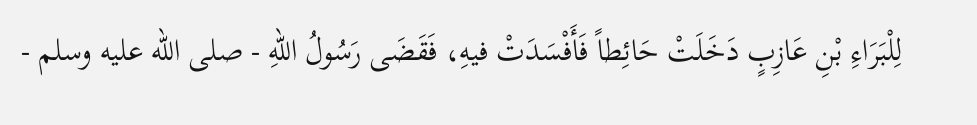لِلْبَرَاءِ بْنِ عَازِبٍ دَخَلَتْ حَائِطاً فَأَفْسَدَتْ فيهِ، فَقَضَى رَسُولُ اللهِ - صلى الله عليه وسلم -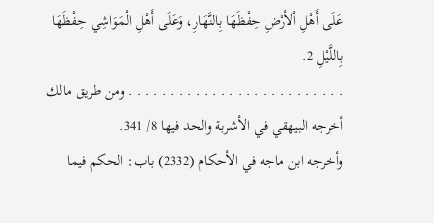عَلَى أَهْلِ اْلأرْضِ حِفْظَهَا بِالنَّهَارِ، وَعَلَى أَهْلِ الْمَوَاشِي حِفْظَهَا بِاللَّيْلِ 2.
. . . . . . . . . . . . . . . . . . . . . . . . . . ومن طريق مالك أخرجه البيهقي في الأشربة والحد فيها 8/ 341.
وأخرجه ابن ماجه في الأحكام (2332) باب: الحكم فيما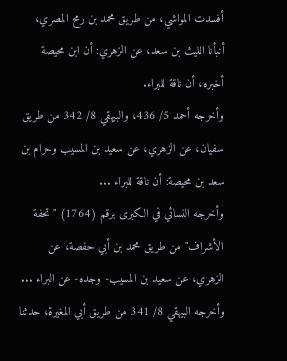أفسدت المواشي، من طريق محمد بن رمح المصري، أنبأنا الليث بن سعد، عن الزهري: أن ابن محيصة أخبره، أن ناقة للبراء.
وأخرجه أحمد 5/ 436، والبيهقي 8/ 342 من طريق سفيان، عن الزهري، عن سعيد بن المسيب وحرام بن سعد بن محيصة: أن ناقة للبراء ...
وأخرجه النسائي في الكبرى برقم (1764) "تحفة الأشراف" من طريق محمد بن أبي حفصة، عن الزهري، عن سعيد بن المسيب- وجده- عن البراء ...
وأخرجه البيهقي 8/ 341 من طريق أبي المغيرة، حدثنا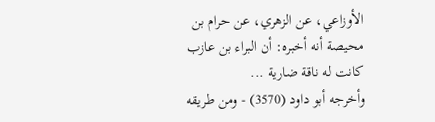الأوزاعي، عن الزهري، عن حرام بن محيصة أنه أخبره: أن البراء بن عازب كانت له ناقة ضارية ...
وأخرجه أبو داود (3570) - ومن طريقه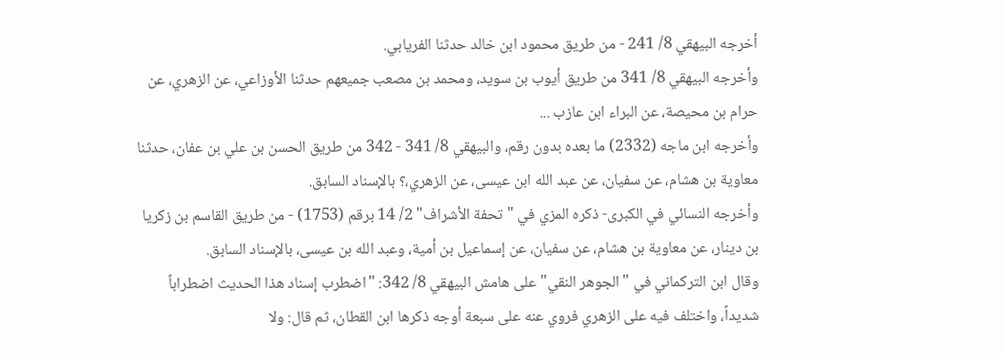أخرجه البيهقي 8/ 241 - من طريق محمود ابن خالد حدثنا الفريابي.
وأخرجه البيهقي 8/ 341 من طريق أيوب بن سويد، ومحمد بن مصعب جميعهم حدثنا الأوزاعي، عن الزهري، عن حرام بن محيصة، عن البراء ابن عازب ...
وأخرجه ابن ماجه (2332) ما بعده بدون رقم، والبيهقي 8/ 341 - 342 من طريق الحسن بن علي بن عفان، حدثنا معاوية بن هشام، عن سفيان، عن عبد الله ابن عيسى، عن الزهري،؟ بالإسناد السابق.
وأخرجه النسائي في الكبرى- ذكره المزي في "تحفة الأشراف" 2/ 14 برقم (1753) - من طريق القاسم بن زكريا بن دينار، عن معاوية بن هشام، عن سفيان، عن إسماعيل بن أمية، وعبد الله بن عيسى، بالإسناد السابق.
وقال ابن التركماني في "الجوهر النقي" على هامش البيهقي 8/ 342: "اضطرب إسناد هذا الحديث اضطراباً شديداً، واختلف فيه على الزهري فروي عنه على سبعة أوجه ذكرها ابن القطان، ثم قال: ولا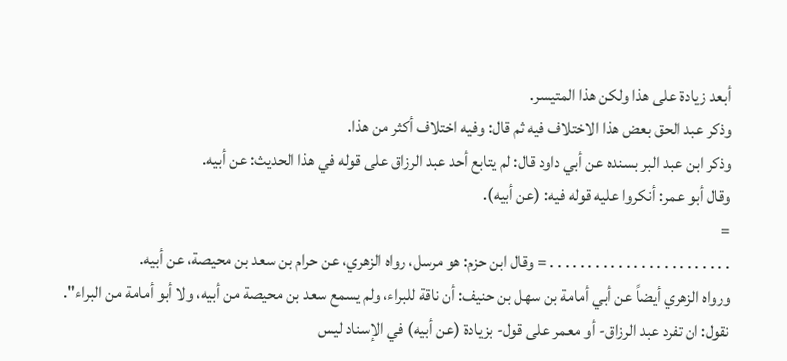أبعد زيادة على هذا ولكن هذا المتيسر.
وذكر عبد الحق بعض هذا الاختلاف فيه ثم قال: وفيه اختلاف أكثر من هذا.
وذكر ابن عبد البر بسنده عن أبي داود قال: لم يتابع أحد عبد الرزاق على قوله في هذا الحديث: عن أبيه.
وقال أبو عمر: أنكروا عليه قوله فيه: (عن أبيه).
=
. . . . . . . . . . . . . . . . . . . . . . . . = وقال ابن حزم: هو مرسل، رواه الزهري، عن حرام بن سعد بن محيصة، عن أبيه.
ورواه الزهري أيضاً عن أبي أمامة بن سهل بن حنيف: أن ناقة للبراء، ولم يسمع سعد بن محيصة من أبيه، ولا أبو أمامة من البراء".
نقول: ان تفرد عبد الرزاق- أو معمر على قول- بزيادة (عن أبيه) في الإسناد ليس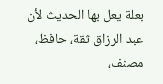بعلة يعل بها الحديث لأن عبد الرزاق ثقة، حافظ، مصنف،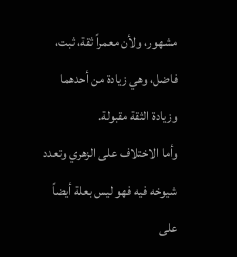مشهور، ولأن معمراً ثقة، ثبت، فاضل، وهي زيادة من أحدهما وزيادة الثقة مقبولة.
وأما الاختلاف على الزهري وتعدد شيوخه فيه فهو ليس بعلة أيضاً على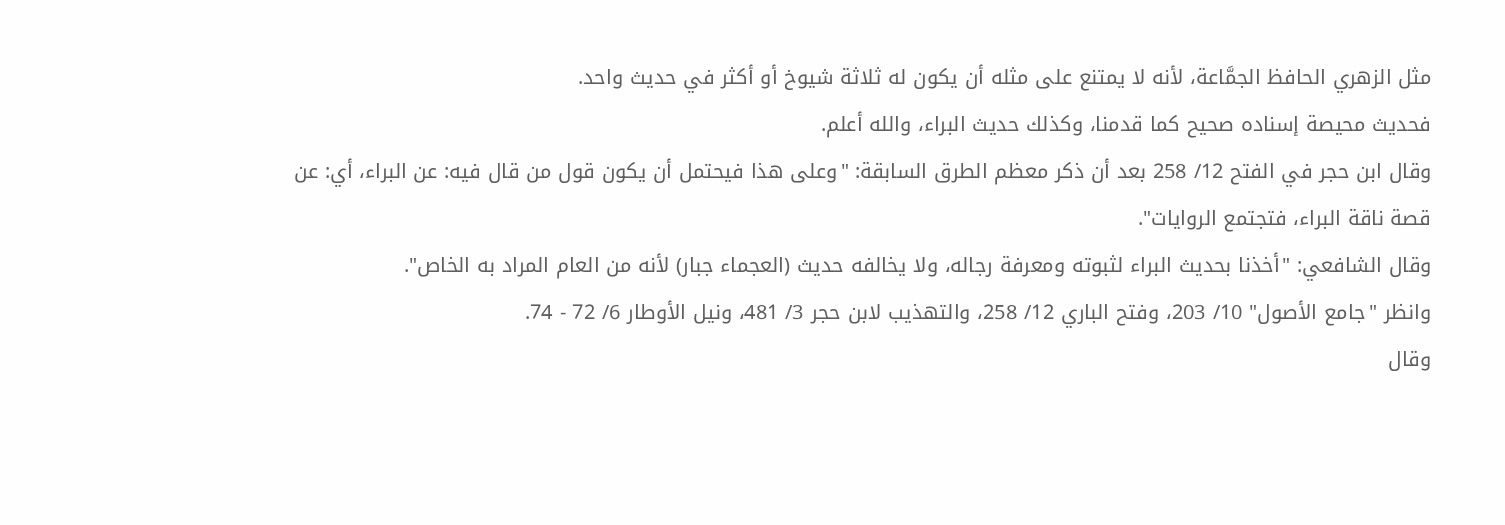مثل الزهري الحافظ الجمَّاعة، لأنه لا يمتنع على مثله أن يكون له ثلاثة شيوخ أو أكثر في حديث واحد.
فحديث محيصة إسناده صحيح كما قدمنا، وكذلك حديث البراء، والله أعلم.
وقال ابن حجر في الفتح 12/ 258 بعد أن ذكر معظم الطرق السابقة: "وعلى هذا فيحتمل أن يكون قول من قال فيه: عن البراء، أي: عن قصة ناقة البراء، فتجتمع الروايات".
وقال الشافعي: "أخذنا بحديث البراء لثبوته ومعرفة رجاله، ولا يخالفه حديث (العجماء جبار) لأنه من العام المراد به الخاص".
وانظر "جامع الأصول" 10/ 203، وفتح الباري 12/ 258، والتهذيب لابن حجر 3/ 481، ونيل الأوطار 6/ 72 - 74.
وقال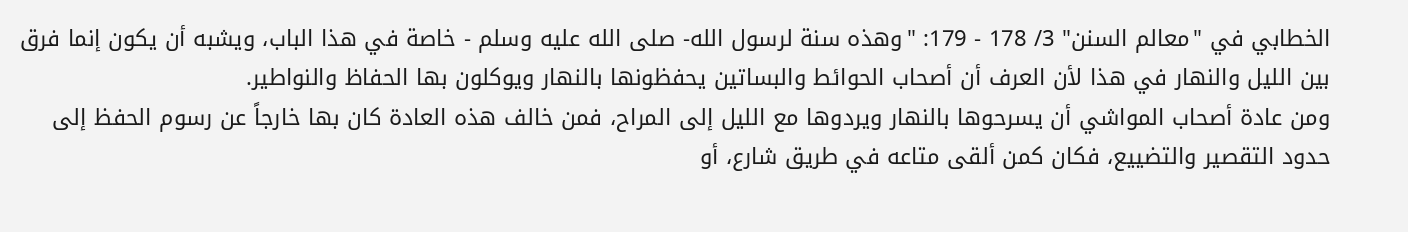الخطابي في "معالم السنن" 3/ 178 - 179: "وهذه سنة لرسول الله- صلى الله عليه وسلم - خاصة في هذا الباب، ويشبه أن يكون إنما فرق بين الليل والنهار في هذا لأن العرف أن أصحاب الحوائط والبساتين يحفظونها بالنهار ويوكلون بها الحفاظ والنواطير.
ومن عادة أصحاب المواشي أن يسرحوها بالنهار ويردوها مع الليل إلى المراح، فمن خالف هذه العادة كان بها خارجاً عن رسوم الحفظ إلى حدود التقصير والتضييع، فكان كمن ألقى متاعه في طريق شارع، أو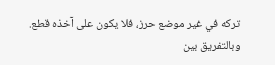تركه في غير موضع حرز، فلا يكون على آخذه قطع.
وبالتفريق بين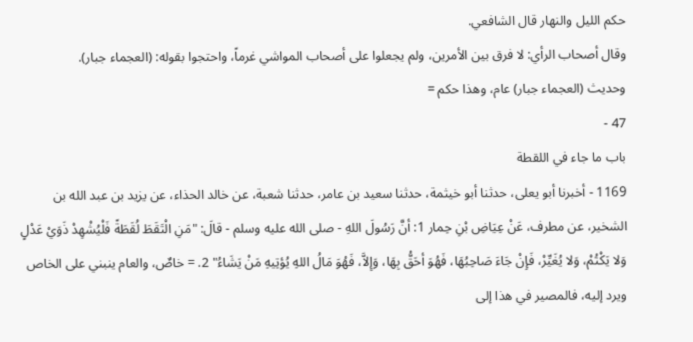حكم الليل والنهار قال الشافعي.
وقال أصحاب الرأي: لا فرق بين الأمرين، ولم يجعلوا على أصحاب المواشي غرماً، واحتجوا بقوله: (العجماء جبار).
وحديث (العجماء جبار) عام، وهذا حكم =
47 -
باب ما جاء في اللقطة
1169 - أخبرنا أبو يعلى، حدثنا أبو خيثمة، حدثنا سعيد بن عامر، حدثنا شعبة، عن خالد الحذاء، عن يزيد بن عبد الله بن الشخير، عن مطرف، عَنْ عِيَاضِ بْنِ حِمار 1: أنَّ رَسُولَ اللهِ - صلى الله عليه وسلم - قالَ: "مَنِ الْتَقَطَ لُقَطَةً فَلْيُشْهِدْ ذَوَيْ عَدْلٍ وَلا يَكْتُمْ، وَلا يُغَيِّرْ، فَإِنْ جَاءَ صَاحِبُهَا، فَهُوَ أحَقُّ بِهَا، وَإِلاَّ، فَهُوَ مَالُ اللهِ يُؤتِيهِ مَنْ يَشَاءُ" 2. = خاصٌ، والعام ينبني على الخاص ويرد إليه، فالمصير في هذا إلى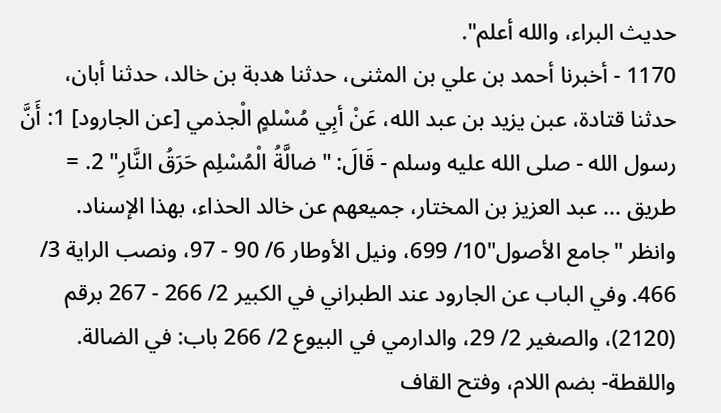حديث البراء، والله أعلم".
1170 - أخبرنا أحمد بن علي بن المثنى، حدثنا هدبة بن خالد، حدثنا أبان، حدثنا قتادة، عبن يزيد بن عبد الله، عَنْ أبِي مُسْلمٍ الْجذمي [عن الجارود] 1: أَنَّ رسول الله - صلى الله عليه وسلم - قَالَ: "ضالَّةُ الْمُسْلِم حَرَقُ النَّارِ" 2. = طريق ... عبد العزيز بن المختار، جميعهم عن خالد الحذاء، بهذا الإسناد.
وانظر "جامع الأصول"10/ 699، ونيل الأوطار 6/ 90 - 97، ونصب الراية 3/ 466. وفي الباب عن الجارود عند الطبراني في الكبير 2/ 266 - 267 برقم (2120)، والصغير 2/ 29، والدارمي في البيوع 2/ 266 باب: في الضالة.
واللقطة- بضم اللام، وفتح القاف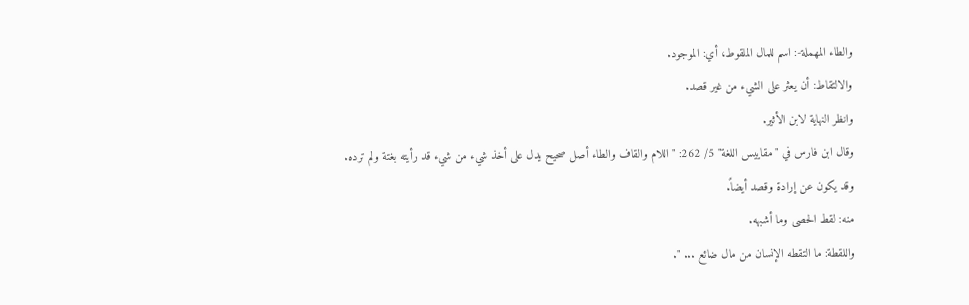والطاء المهملة-: اسم للمال الملقوط، أي: الموجود.
والالتقاط: أن يعثر على الشيء من غير قصد.
وانظر النهاية لابن الأثير.
وقال ابن فارس في "مقاييس اللغة" 5/ 262: "اللام والقاف والطاء أصل صحيح يدل على أخذ شيء من شيء قد رأيته بغتة ولم ترده.
وقد يكون عن إرادة وقصد أيضاً.
منه: لقط الحصى وما أشبهه.
واللقطة: ما التقطه الإنسان من مال ضائع ... ".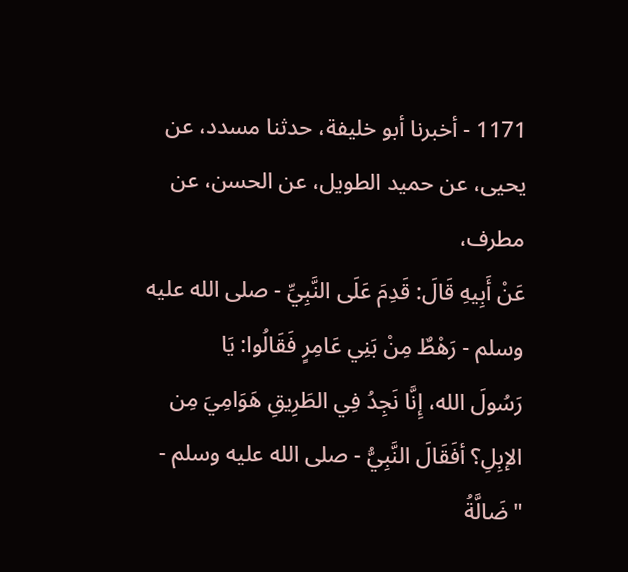1171 - أخبرنا أبو خليفة، حدثنا مسدد، عن يحيى، عن حميد الطويل، عن الحسن، عن مطرف،
عَنْ أَبِيهِ قَالَ: قَدِمَ عَلَى النَّبِيِّ - صلى الله عليه وسلم - رَهْطٌ مِنْ بَنِي عَامِرٍ فَقَالُوا: يَا
رَسُولَ الله، إِنَّا نَجِدُ فِي الطَرِيقِ هَوَامِيَ مِن الإبِلِ؟ أفَقَالَ النَّبِيُّ - صلى الله عليه وسلم -
"ضَالَّةُ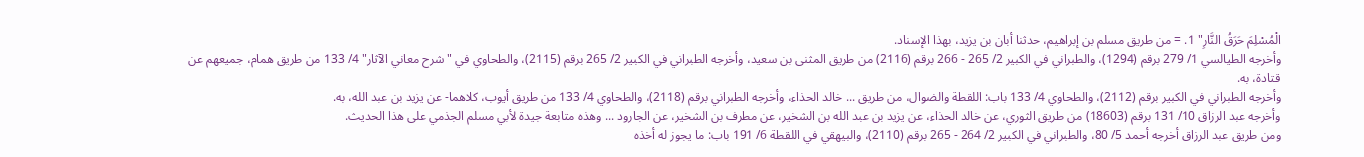الْمُسْلِمَ حَرَقُ النَّارِ" 1. = من طريق مسلم بن إبراهيم، حدثنا أبان بن يزيد، بهذا الإسناد.
وأخرجه الطيالسي 1/ 279 برقم (1294)، والطبراني في الكبير 2/ 265 - 266 برقم (2116) من طريق المثنى بن سعيد، وأخرجه الطبراني في الكبير 2/ 265 برقم (2115)، والطحاوي في "شرح معاني الآثار" 4/ 133 من طريق همام، جميعهم عن قتادة، به.
وأخرجه الطبراني في الكبير برقم (2112)، والطحاوي 4/ 133 باب: اللقطة والضوال، من طريق ... خالد الحذاء، وأخرجه الطبراني برقم (2118)، والطحاوي 4/ 133 من طريق أيوب، كلاهما- عن يزيد بن عبد الله، به.
وأخرجه عبد الرزاق 10/ 131 برقم (18603) من طريق الثوري، عن خالد الحذاء، عن يزيد بن عبد الله بن الشخير، عن مطرف بن الشخير، عن الجارود ... وهذه متابعة جيدة لأبي مسلم الجذمي على هذا الحديث.
ومن طريق عبد الرزاق أخرجه أحمد 5/ 80، والطبراني في الكبير 2/ 264 - 265 برقم (2110)، والبيهقي في اللقطة 6/ 191 باب: ما يجوز له أخذه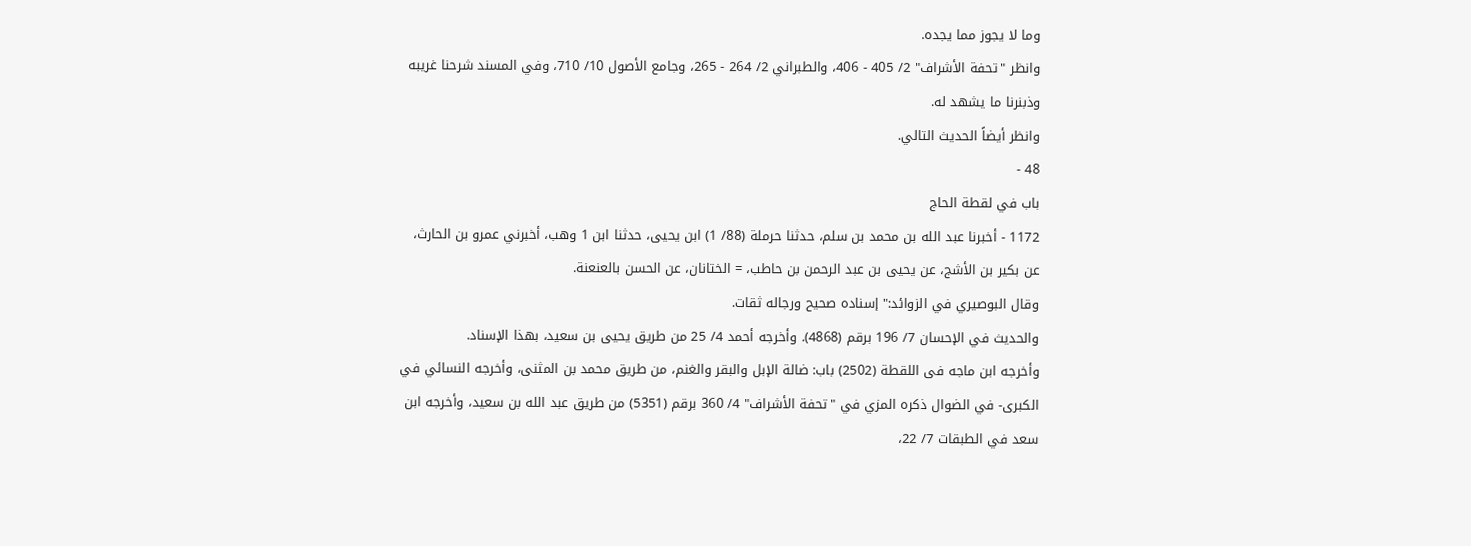وما لا يجوز مما يجده.
وانظر "تحفة الأشراف" 2/ 405 - 406، والطبراني 2/ 264 - 265، وجامع الأصول 10/ 710، وفي المسند شرحنا غريبه وذبنرنا ما يشهد له.
وانظر أيضاً الحديث التالي.
48 -
باب في لقطة الحاج
1172 - أخبرنا عبد الله بن محمد بن سلم، حدثنا حرملة (88/ 1) ابن يحيى، حدثنا ابن 1 وهب، أخبرني عمرو بن الحارث، عن بكير بن الأشج، عن يحيى بن عبد الرحمن بن حاطب، = الختانان، عن الحسن بالعنعنة.
وقال البوصيري في الزوائد:" إسناده صحيح ورجاله ثقات.
والحديث في الإحسان 7/ 196 برقم (4868). وأخرجه أحمد 4/ 25 من طريق يحيى بن سعيد، بهذا الإسناد.
وأخرجه ابن ماجه فى اللقطة (2502) باب: ضالة الإبل والبقر والغنم، من طريق محمد بن المثنى، وأخرجه النسائي في الكبرى- في الضوال ذكره المزي في "تحفة الأشراف" 4/ 360 برقم (5351) من طريق عبد الله بن سعيد، وأخرجه ابن سعد في الطبقات 7/ 22،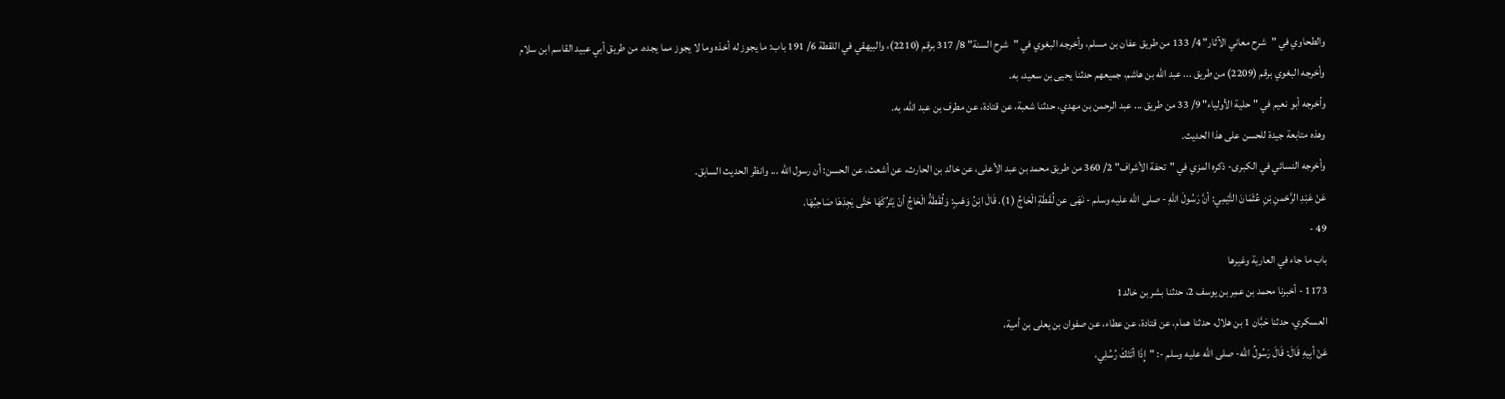والطحاوي في "شرح معاني الآثار" 4/ 133 من طريق عفان بن مسلم، وأخرجه البغوي في "شرح السنة" 8/ 317 برقم (2210)، والبيهقي في اللقطة 6/ 191 باب: ما يجوز له أخذه وما لا يجوز مما يجده، من طريق أبي عبيد القاسم ابن سلام وأخرجه البغوي برقم (2209) من طريق ... عبد الله بن هاشم، جميعهم حدثنا يحيى بن سعيد، به.
وأخرجه أبو نعيم في "حلية الأولياء" 9/ 33 من طريق ... عبد الرحمن بن مهدي، حدثنا شعبة، عن قتادة، عن مطرف بن عبد الله، به.
وهذه متابعة جيدة للحسن على هذا الحديث.
وأخرجه النسائي في الكبرى- ذكره المزي في "تحفة الأشراف" 2/ 360 من طريق محمد بن عبد الأعلى، عن خالد بن الحارث، عن أشعث، عن الحسن: أن رسول الله ... وانظر الحديث السابق.
عَنْ عَبْدِ الرَّحْمنِ بْنِ عُثْمَانَ التَّيْمِي: أنَّ رَسُولَ اللهِ - صلى الله عليه وسلم - نَهَى عن لُقَطَةِ الْحَاجِّ (1). قَالَ ابْنُ وَهْبٍ: وَلُقَطَةُ الْحَاجِّ أنْ يَتْرُكَهَا حَتَّى يَجِدَهَا صَاحِبُهَا.
49 -
باب ما جاء في العارية وغيرها
1173 - أخبرنا محمد بن عمِر بن يوسف 2، حدثنا بشر بن خالد1
العسكري، حدثنا حَبَّان 1 بن هلال، حدثنا همام، عن قتادة، عن عطاء، عن صفوان بن يعلى بن أمية،
عَنْ أبِيهِ قَالَ: قَالَ رَسُولُ الله- صلى الله عليه وسلم -: "إِذَا أتَتْكَ رُسُلِي،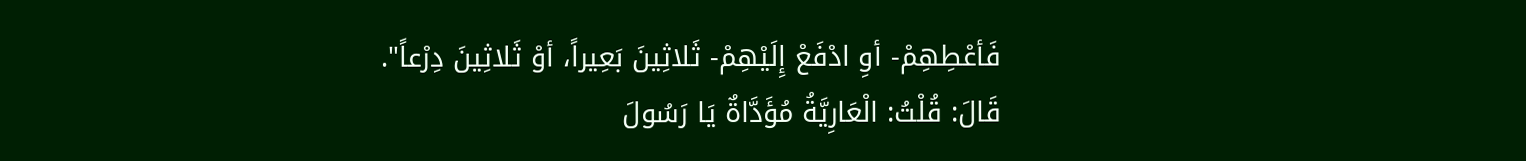فَأعْطِهِمْ- أوِ ادْفَعْ إِلَيْهِمْ- ثَلاثِينَ بَعِيراً، أوْ ثَلاثِينَ دِرْعاً".
قَالَ: قُلْتُ: الْعَارِيَّةُ مُؤَدَّاةٌ يَا رَسُولَ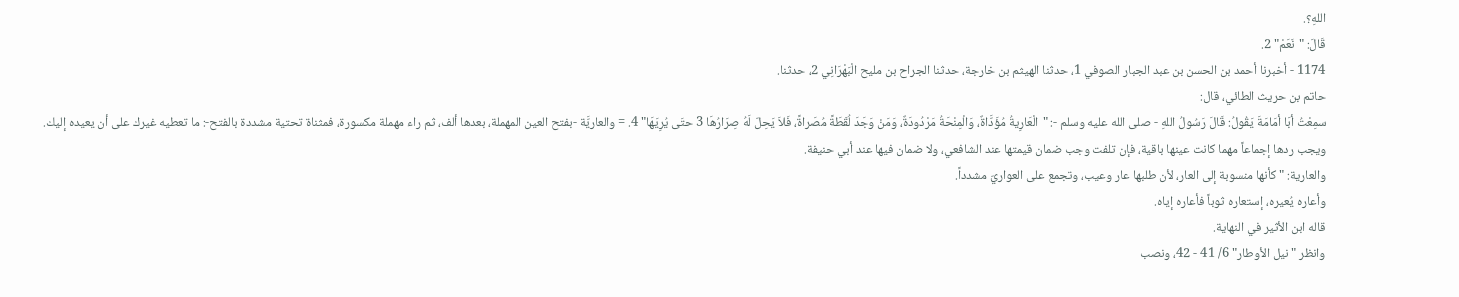اللهِ؟.
قَالَ: "نَعَمْ" 2.
1174 - أخبرنا أحمد بن الحسن بن عبد الجبار الصوفي 1، حدثنا الهيثم بن خارجة، حدثنا الجراح بن مليح الْبَهْرَانِي 2، حدثنا.
حاتم بن حريث الطائي، قال:
سمِعْتُ أبَا أمَامَةَ يَقُولُ: قَالَ رَسُولُ اللهِ - صلى الله عليه وسلم -: "الْعَارِيةُ مُؤَدَّاةٌ، وَالْمِنْحَةُ مَرْدُودَةٌ، وَمَنْ وَجَدَ لُقَطَةً مُصَراةً، فَلاَ يَحِلّ لَهُ صِرَارُهَا 3 حتَى يُرِيَهَا" 4. = والعاريَّة -بفتح العين المهملة، بعدها ألف، ثم راء مهملة مكسورة، فمثناة تحتية مشددة بالفتح-: ما تعطيه غيرك على أن يعيده إليك.
ويجب ردها إجماعاً مهما كانت عينها باقية، فإن تلفت وجب ضمان قيمتها عند الشافعي، ولا ضمان فيها عند أبي حنيفة.
والعارية: "كأنها منسوبة إلى العار، لأن طلبها عار وعيب، وتجمع على العواريّ مشدداً.
وأعاره يُعيره، إستعاره ثوباً فأعاره إياه.
قاله ابن الأثير في النهاية.
وانظر "نيل الأوطار" 6/ 41 - 42، ونصب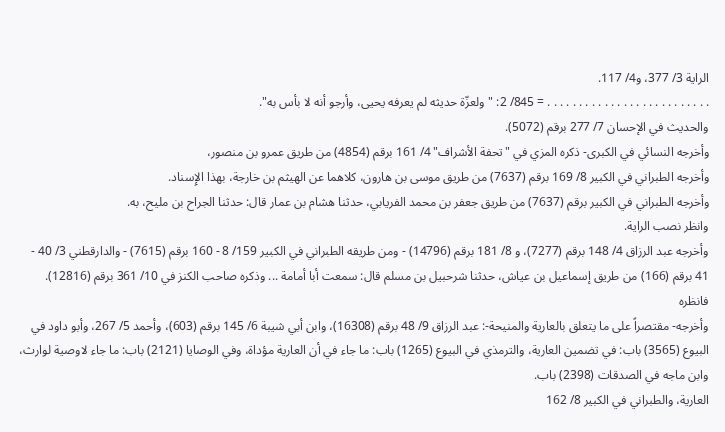الراية 3/ 377، و4/ 117.
. . . . . . . . . . . . . . . . . . . . . . . . . . = 845/ 2: "ولعزّة حديثه لم يعرفه يحيى، وأرجو أنه لا بأس به".
والحديث في الإحسان 7/ 277 برقم (5072).
وأخرجه النسائي في الكبرى- ذكره المزي في "تحفة الأشراف" 4/ 161 برقم (4854) من طريق عمرو بن منصور،
وأخرجه الطبراني في الكبير 8/ 169 برقم (7637) من طريق موسى بن هارون، كلاهما عن الهيثم بن خارجة، بهذا الإِسناد.
وأخرجه الطبراني في الكبير برقم (7637) من طريق جعفر بن محمد الفريابي، حدثنا هشام بن عمار قال: حدثنا الجراح بن مليح، به.
وانظر نصب الراية.
وأخرجه عبد الرزاق 4/ 148 برقم (7277)، و 8/ 181 برقم (14796) - ومن طريقه الطبراني في الكبير 159/ 8 - 160 برقم (7615) - والدارقطني 3/ 40 - 41 برقم (166) من طريق إسماعيل بن عياش، حدثنا شرحبيل بن مسلم قال: سمعت أبا أمامة ... وذكره صاحب الكنز في 10/ 361 برقم (12816). فانظره
وأخرجه- مقتصراً على ما يتعلق بالعارية والمنيحة-: عبد الرزاق 9/ 48 برقم (16308)، وابن أبي شيبة 6/ 145 برقم (603)، وأحمد 5/ 267، وأبو داود في البيوع (3565) باب: في تضمين العارية، والترمذي في البيوع (1265) باب: ما جاء في أن العارية مؤداة، وفي الوصايا (2121) باب: ما جاء لاوصية لوارث، وابن ماجه في الصدقات (2398) باب.
العارية، والطبراني في الكبير 8/ 162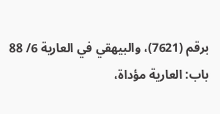برقم (7621)، والبيهقي في العارية 6/ 88 باب: العارية مؤداة،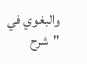والبغوي في "شرح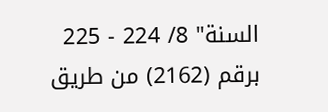السنة" 8/ 224 - 225 برقم (2162) من طريق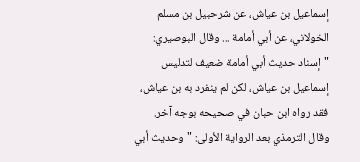إسماعيل بن عياش، عن شرحبيل بن مسلم الخولاني، عن أبي أمامة ... وقال البوصيري: "إسناد حديث أبي أمامة ضعيف لتدليس إسماعيل بن عياش، لكن لم ينفرد به بن عياش، فقد رواه ابن حبان في صحيحه بوجه آخر.
وقال الترمذي بعد الرواية الأولى: "وحديث أبي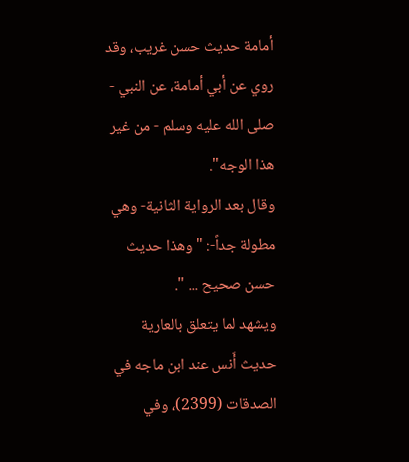أمامة حديث حسن غريب، وقد روي عن أبي أمامة، عن النبي - صلى الله عليه وسلم - من غير هذا الوجه".
وقال بعد الرواية الثانية- وهي مطولة جداً-: "وهذا حديث حسن صحيح ... ".
ويشهد لما يتعلق بالعارية حديث أَنس عند ابن ماجه في الصدقات (2399)، وفي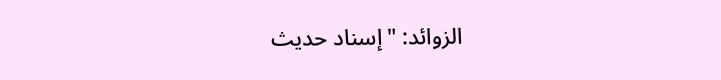الزوائد: "إسناد حديث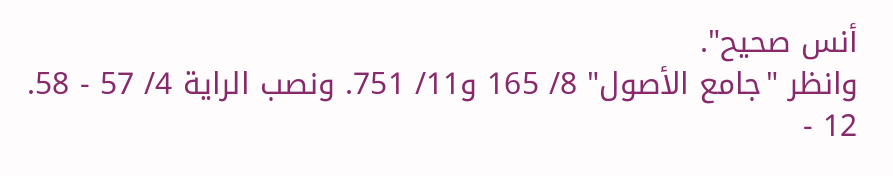أنس صحيح".
وانظر "جامع الأصول" 8/ 165 و11/ 751. ونصب الراية 4/ 57 - 58.
12 -